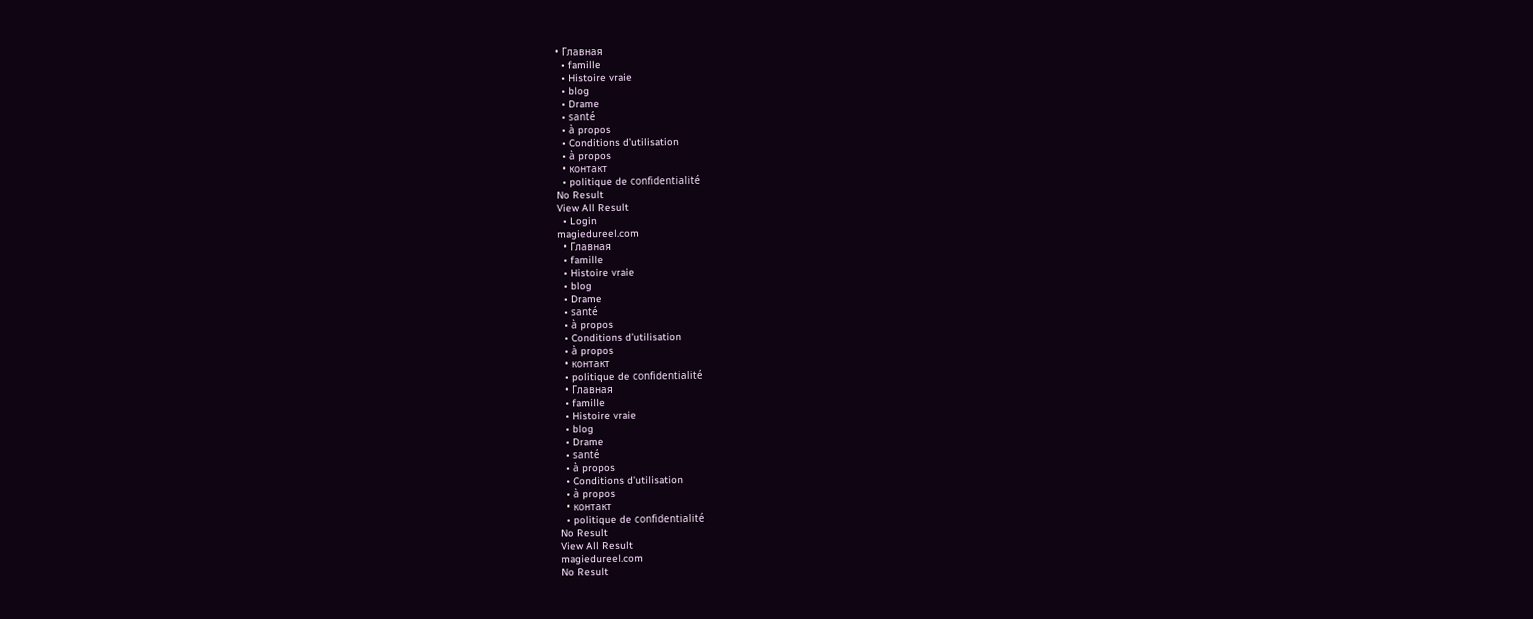• Главная
  • famille
  • Histoire vraie
  • blog
  • Drame
  • santé
  • à propos
  • Conditions d’utilisation
  • à propos
  • контакт
  • politique de confidentialité
No Result
View All Result
  • Login
magiedureel.com
  • Главная
  • famille
  • Histoire vraie
  • blog
  • Drame
  • santé
  • à propos
  • Conditions d’utilisation
  • à propos
  • контакт
  • politique de confidentialité
  • Главная
  • famille
  • Histoire vraie
  • blog
  • Drame
  • santé
  • à propos
  • Conditions d’utilisation
  • à propos
  • контакт
  • politique de confidentialité
No Result
View All Result
magiedureel.com
No Result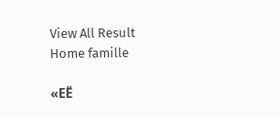View All Result
Home famille

«ЕЁ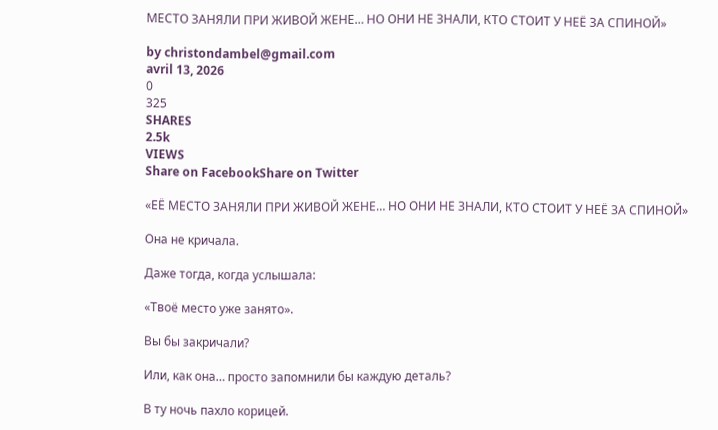МЕСТО ЗАНЯЛИ ПРИ ЖИВОЙ ЖЕНЕ… НО ОНИ НЕ ЗНАЛИ, КТО СТОИТ У НЕЁ ЗА СПИНОЙ»

by christondambel@gmail.com
avril 13, 2026
0
325
SHARES
2.5k
VIEWS
Share on FacebookShare on Twitter

«ЕЁ МЕСТО ЗАНЯЛИ ПРИ ЖИВОЙ ЖЕНЕ… НО ОНИ НЕ ЗНАЛИ, КТО СТОИТ У НЕЁ ЗА СПИНОЙ»

Она не кричала.

Даже тогда, когда услышала:

«Твоё место уже занято».

Вы бы закричали?

Или, как она… просто запомнили бы каждую деталь?

В ту ночь пахло корицей.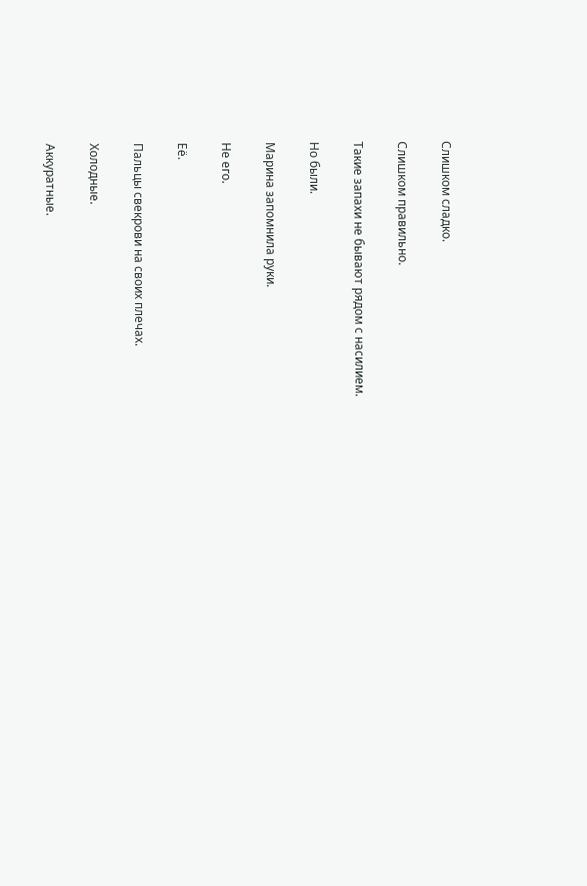Слишком сладко.

Слишком правильно.

Такие запахи не бывают рядом с насилием.

Но были.

Марина запомнила руки.

Не его.

Её.

Пальцы свекрови на своих плечах.

Холодные.

Аккуратные.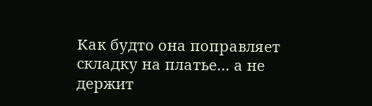Как будто она поправляет складку на платье… а не держит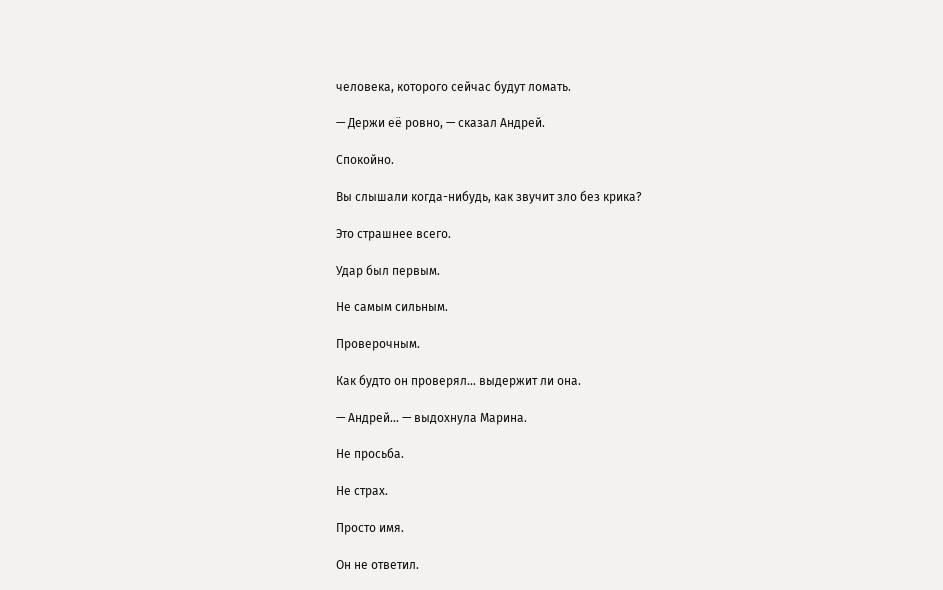человека, которого сейчас будут ломать.

— Держи её ровно, — сказал Андрей.

Спокойно.

Вы слышали когда-нибудь, как звучит зло без крика?

Это страшнее всего.

Удар был первым.

Не самым сильным.

Проверочным.

Как будто он проверял… выдержит ли она.

— Андрей… — выдохнула Марина.

Не просьба.

Не страх.

Просто имя.

Он не ответил.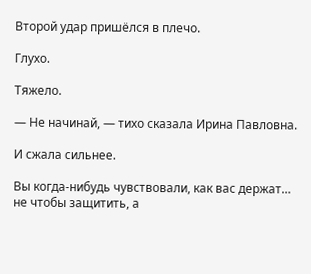Второй удар пришёлся в плечо.

Глухо.

Тяжело.

— Не начинай, — тихо сказала Ирина Павловна.

И сжала сильнее.

Вы когда-нибудь чувствовали, как вас держат… не чтобы защитить, а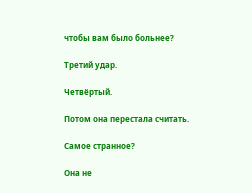чтобы вам было больнее?

Третий удар.

Четвёртый.

Потом она перестала считать.

Самое странное?

Она не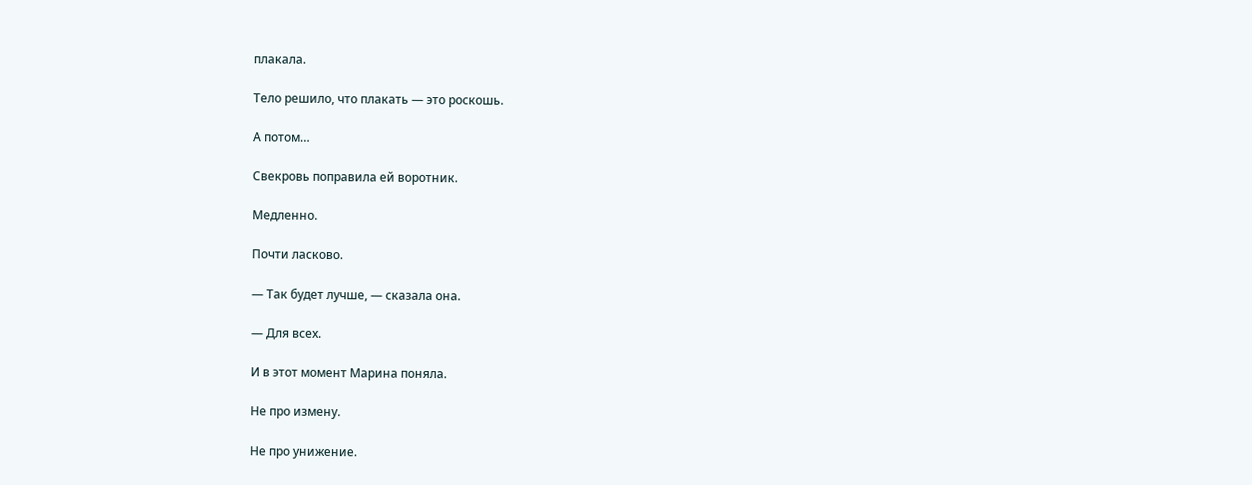плакала.

Тело решило, что плакать — это роскошь.

А потом…

Свекровь поправила ей воротник.

Медленно.

Почти ласково.

— Так будет лучше, — сказала она.

— Для всех.

И в этот момент Марина поняла.

Не про измену.

Не про унижение.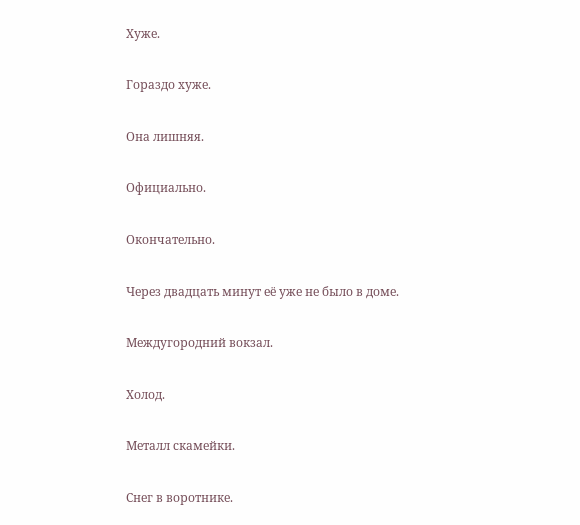Хуже.

Гораздо хуже.

Она лишняя.

Официально.

Окончательно.

Через двадцать минут её уже не было в доме.

Междугородний вокзал.

Холод.

Металл скамейки.

Снег в воротнике.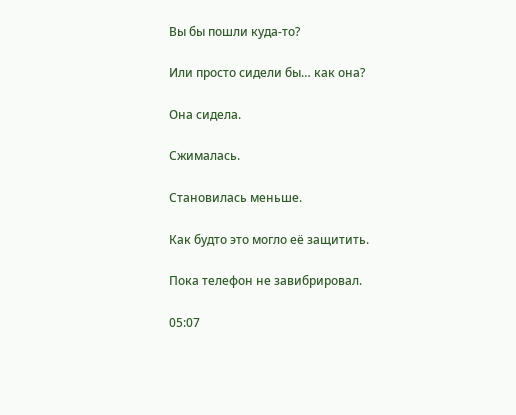Вы бы пошли куда-то?

Или просто сидели бы… как она?

Она сидела.

Сжималась.

Становилась меньше.

Как будто это могло её защитить.

Пока телефон не завибрировал.

05:07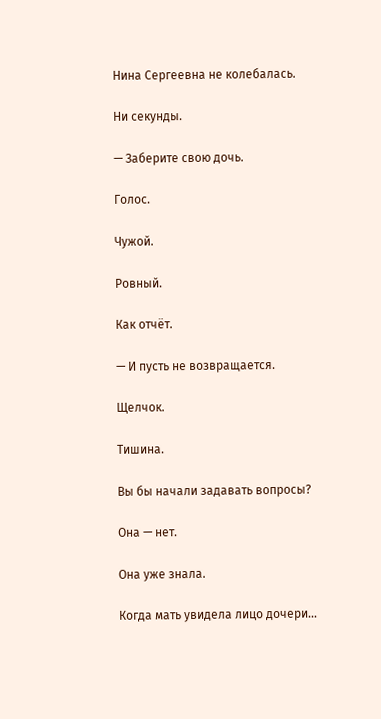Нина Сергеевна не колебалась.

Ни секунды.

— Заберите свою дочь.

Голос.

Чужой.

Ровный.

Как отчёт.

— И пусть не возвращается.

Щелчок.

Тишина.

Вы бы начали задавать вопросы?

Она — нет.

Она уже знала.

Когда мать увидела лицо дочери…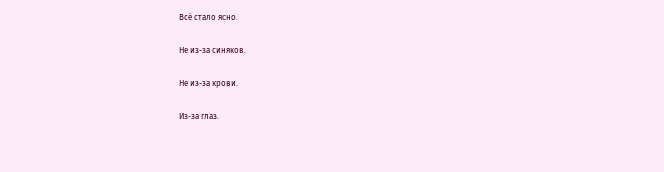Всё стало ясно.

Не из-за синяков.

Не из-за крови.

Из-за глаз.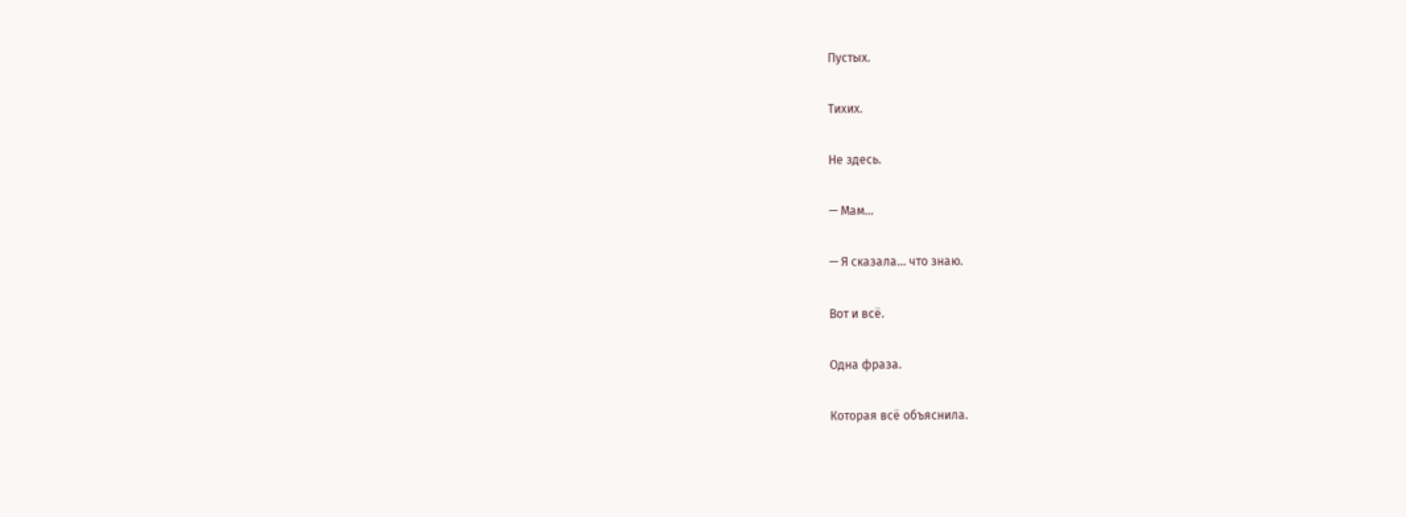Пустых.

Тихих.

Не здесь.

— Мам…

— Я сказала… что знаю.

Вот и всё.

Одна фраза.

Которая всё объяснила.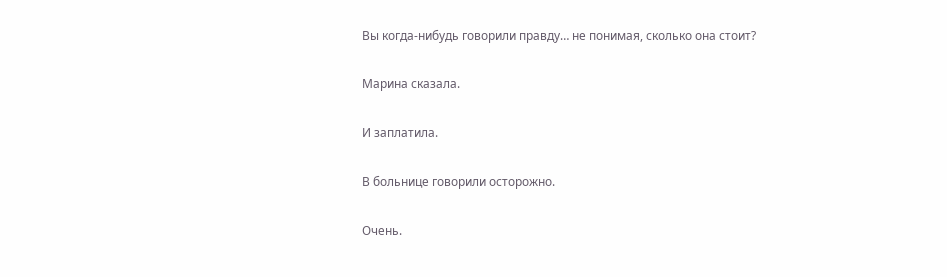Вы когда-нибудь говорили правду… не понимая, сколько она стоит?

Марина сказала.

И заплатила.

В больнице говорили осторожно.

Очень.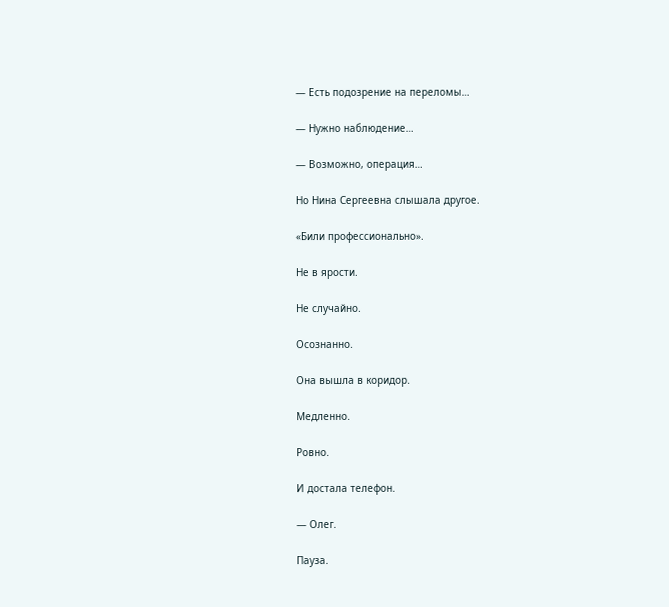— Есть подозрение на переломы…

— Нужно наблюдение…

— Возможно, операция…

Но Нина Сергеевна слышала другое.

«Били профессионально».

Не в ярости.

Не случайно.

Осознанно.

Она вышла в коридор.

Медленно.

Ровно.

И достала телефон.

— Олег.

Пауза.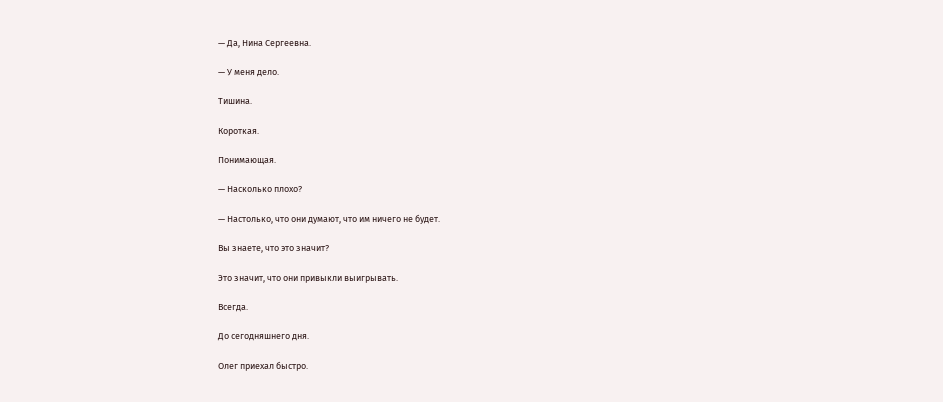— Да, Нина Сергеевна.

— У меня дело.

Тишина.

Короткая.

Понимающая.

— Насколько плохо?

— Настолько, что они думают, что им ничего не будет.

Вы знаете, что это значит?

Это значит, что они привыкли выигрывать.

Всегда.

До сегодняшнего дня.

Олег приехал быстро.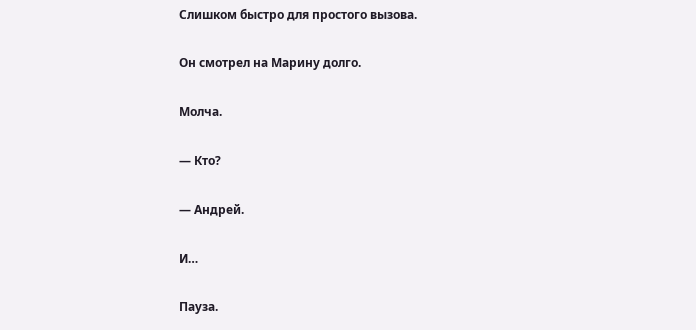Слишком быстро для простого вызова.

Он смотрел на Марину долго.

Молча.

— Кто?

— Андрей.

И…

Пауза.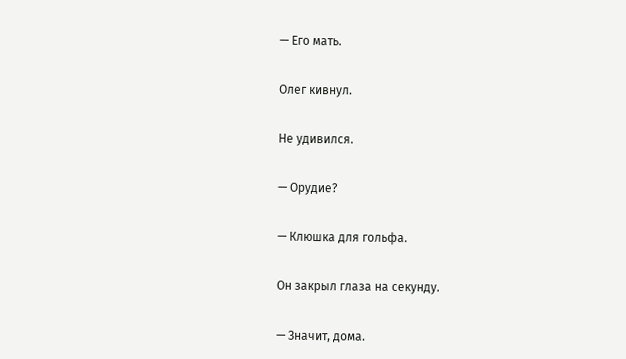— Его мать.

Олег кивнул.

Не удивился.

— Орудие?

— Клюшка для гольфа.

Он закрыл глаза на секунду.

— Значит, дома.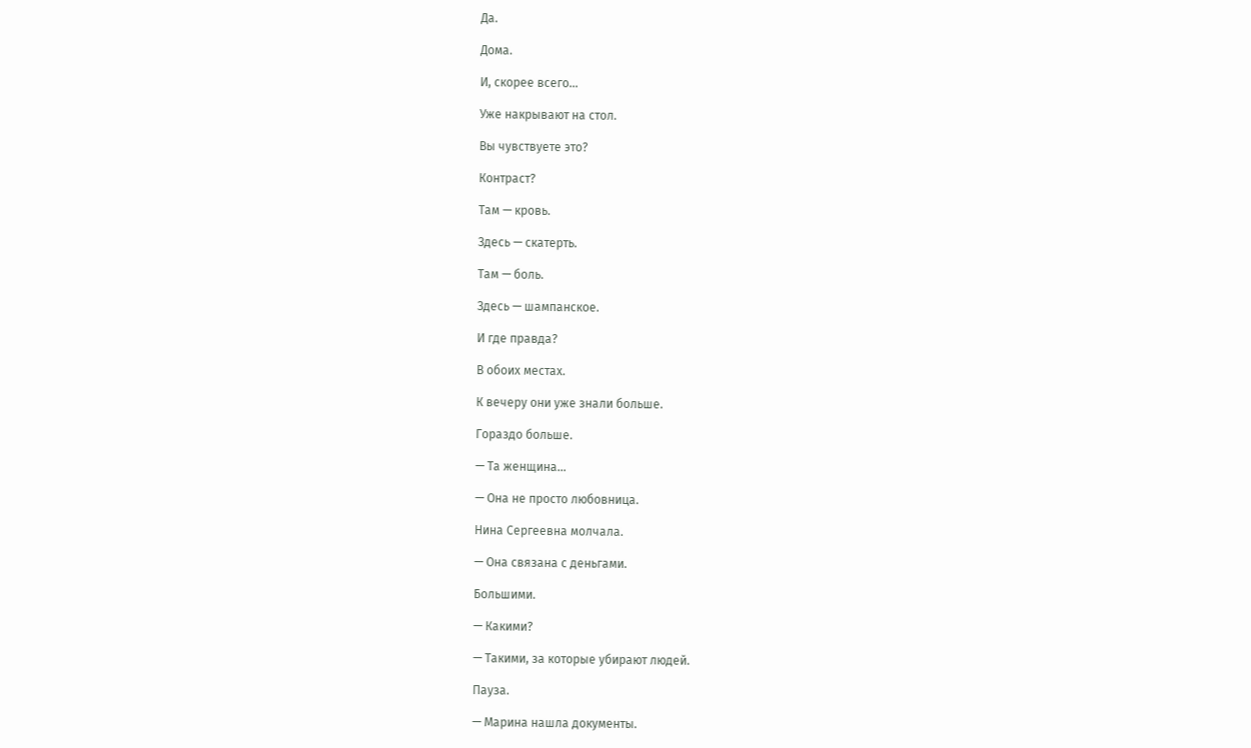Да.

Дома.

И, скорее всего…

Уже накрывают на стол.

Вы чувствуете это?

Контраст?

Там — кровь.

Здесь — скатерть.

Там — боль.

Здесь — шампанское.

И где правда?

В обоих местах.

К вечеру они уже знали больше.

Гораздо больше.

— Та женщина…

— Она не просто любовница.

Нина Сергеевна молчала.

— Она связана с деньгами.

Большими.

— Какими?

— Такими, за которые убирают людей.

Пауза.

— Марина нашла документы.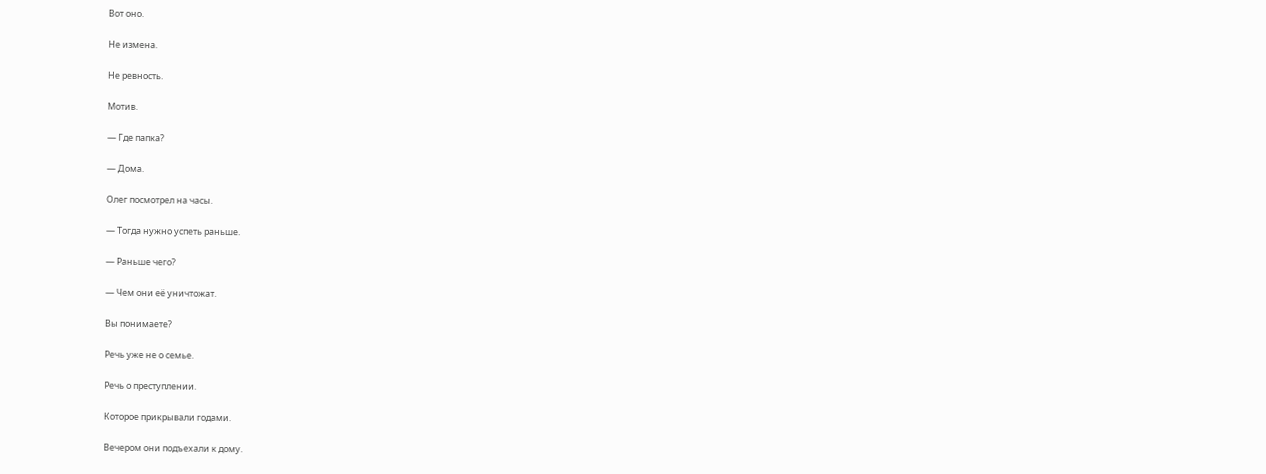Вот оно.

Не измена.

Не ревность.

Мотив.

— Где папка?

— Дома.

Олег посмотрел на часы.

— Тогда нужно успеть раньше.

— Раньше чего?

— Чем они её уничтожат.

Вы понимаете?

Речь уже не о семье.

Речь о преступлении.

Которое прикрывали годами.

Вечером они подъехали к дому.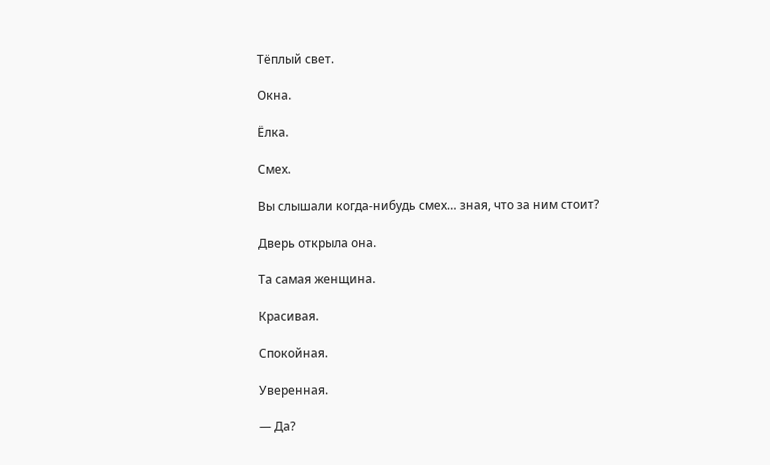Тёплый свет.

Окна.

Ёлка.

Смех.

Вы слышали когда-нибудь смех… зная, что за ним стоит?

Дверь открыла она.

Та самая женщина.

Красивая.

Спокойная.

Уверенная.

— Да?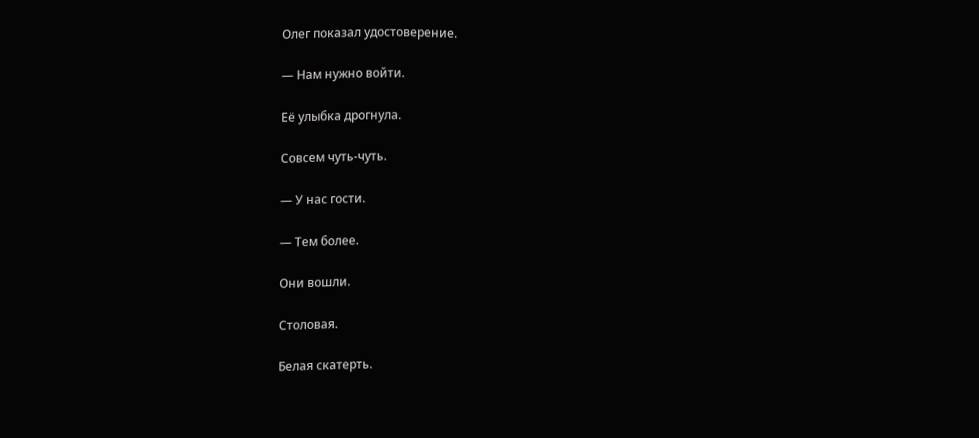Олег показал удостоверение.

— Нам нужно войти.

Её улыбка дрогнула.

Совсем чуть-чуть.

— У нас гости.

— Тем более.

Они вошли.

Столовая.

Белая скатерть.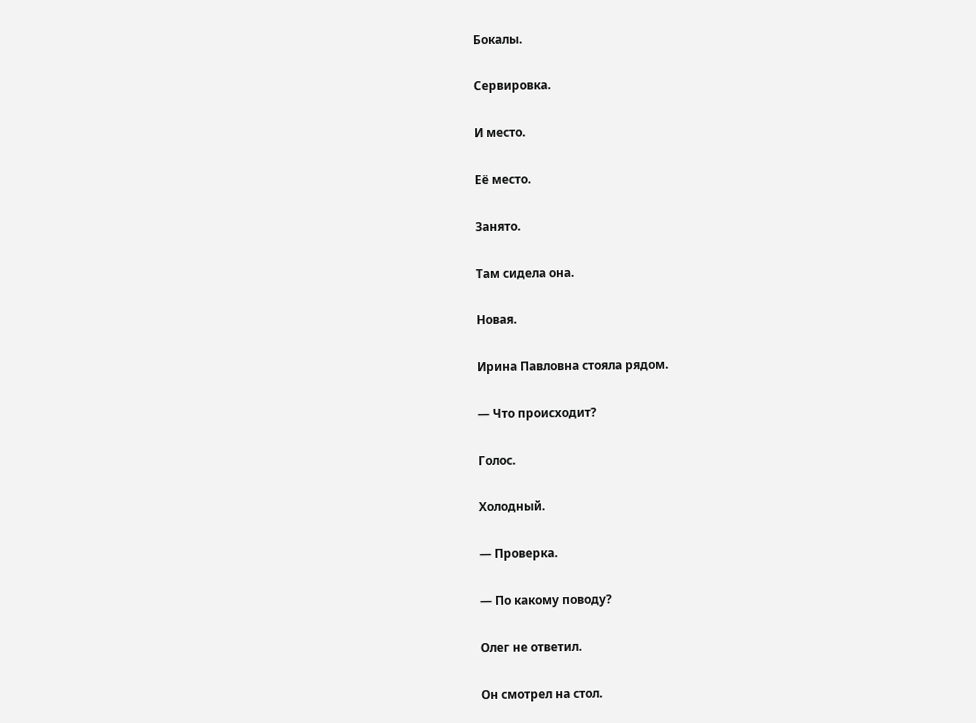Бокалы.

Сервировка.

И место.

Её место.

Занято.

Там сидела она.

Новая.

Ирина Павловна стояла рядом.

— Что происходит?

Голос.

Холодный.

— Проверка.

— По какому поводу?

Олег не ответил.

Он смотрел на стол.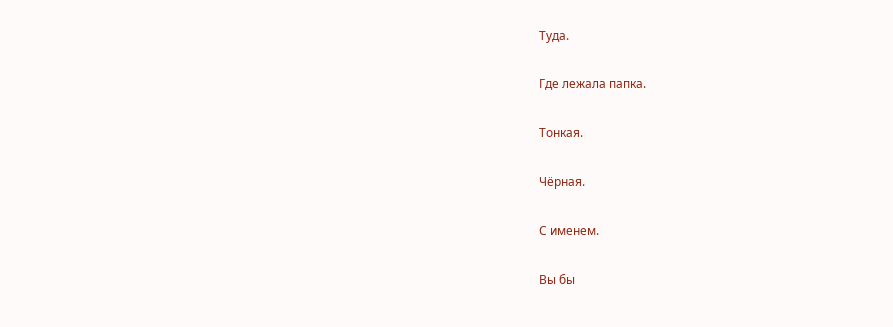Туда.

Где лежала папка.

Тонкая.

Чёрная.

С именем.

Вы бы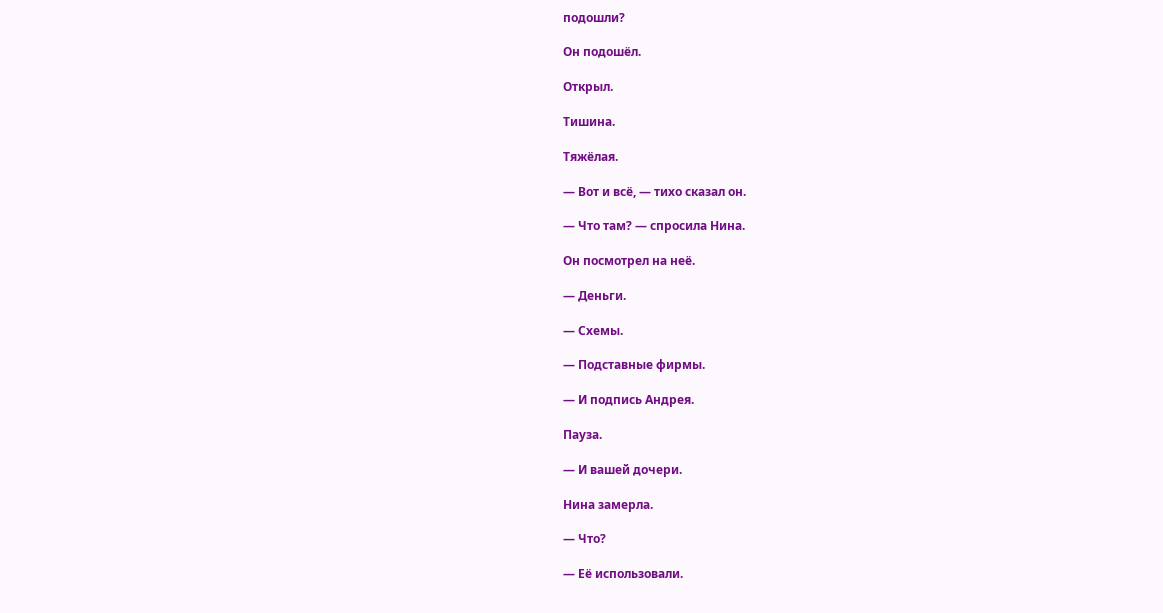подошли?

Он подошёл.

Открыл.

Тишина.

Тяжёлая.

— Вот и всё, — тихо сказал он.

— Что там? — спросила Нина.

Он посмотрел на неё.

— Деньги.

— Схемы.

— Подставные фирмы.

— И подпись Андрея.

Пауза.

— И вашей дочери.

Нина замерла.

— Что?

— Её использовали.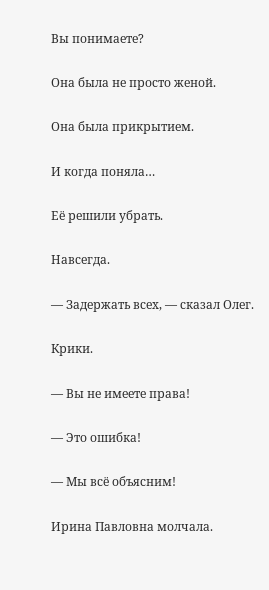Вы понимаете?

Она была не просто женой.

Она была прикрытием.

И когда поняла…

Её решили убрать.

Навсегда.

— Задержать всех, — сказал Олег.

Крики.

— Вы не имеете права!

— Это ошибка!

— Мы всё объясним!

Ирина Павловна молчала.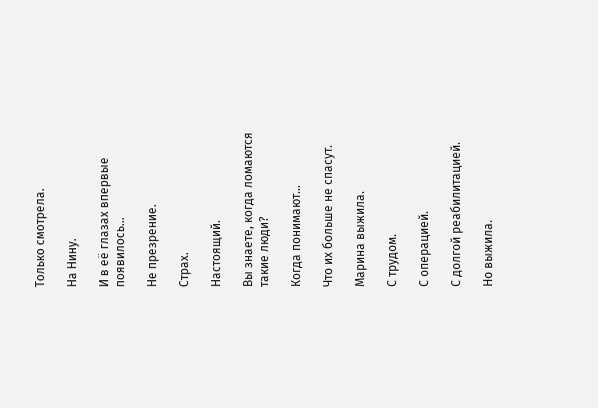Только смотрела.

На Нину.

И в её глазах впервые появилось…

Не презрение.

Страх.

Настоящий.

Вы знаете, когда ломаются такие люди?

Когда понимают…

Что их больше не спасут.

Марина выжила.

С трудом.

С операцией.

С долгой реабилитацией.

Но выжила.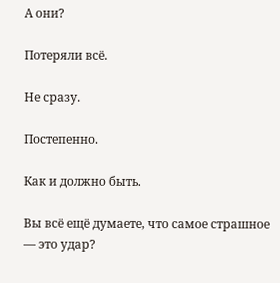А они?

Потеряли всё.

Не сразу.

Постепенно.

Как и должно быть.

Вы всё ещё думаете, что самое страшное — это удар?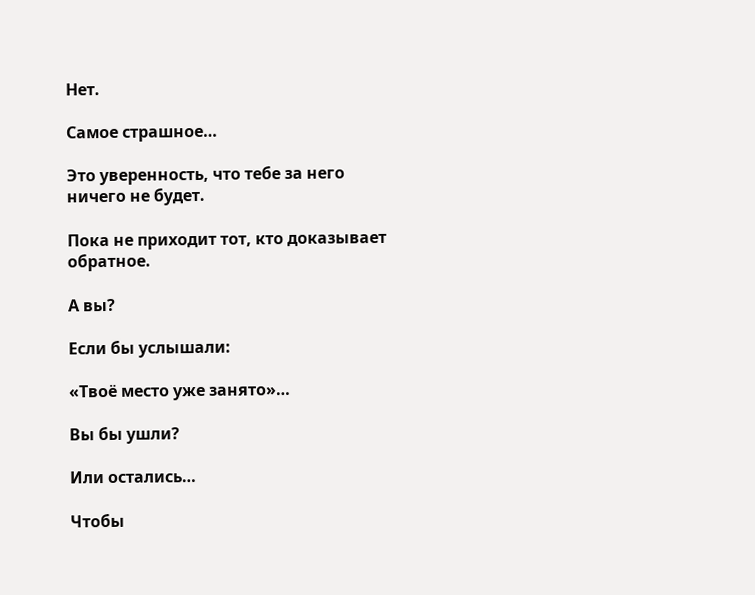Нет.

Самое страшное…

Это уверенность, что тебе за него ничего не будет.

Пока не приходит тот, кто доказывает обратное.

А вы?

Если бы услышали:

«Твоё место уже занято»…

Вы бы ушли?

Или остались…

Чтобы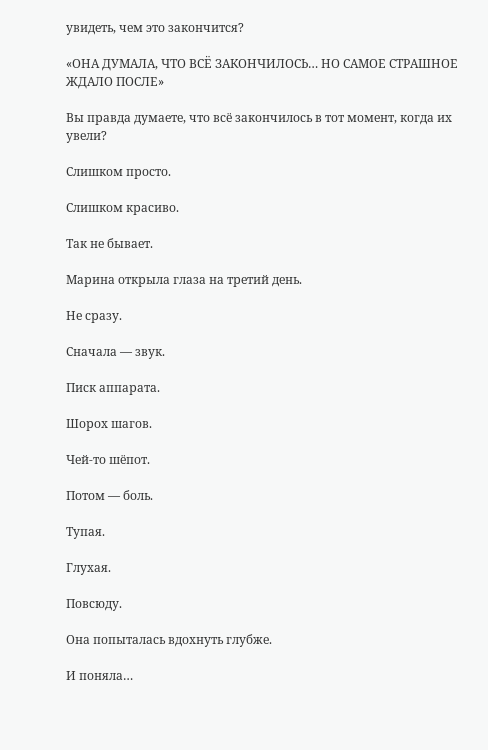увидеть, чем это закончится?

«ОНА ДУМАЛА, ЧТО ВСЁ ЗАКОНЧИЛОСЬ… НО САМОЕ СТРАШНОЕ ЖДАЛО ПОСЛЕ»

Вы правда думаете, что всё закончилось в тот момент, когда их увели?

Слишком просто.

Слишком красиво.

Так не бывает.

Марина открыла глаза на третий день.

Не сразу.

Сначала — звук.

Писк аппарата.

Шорох шагов.

Чей-то шёпот.

Потом — боль.

Тупая.

Глухая.

Повсюду.

Она попыталась вдохнуть глубже.

И поняла…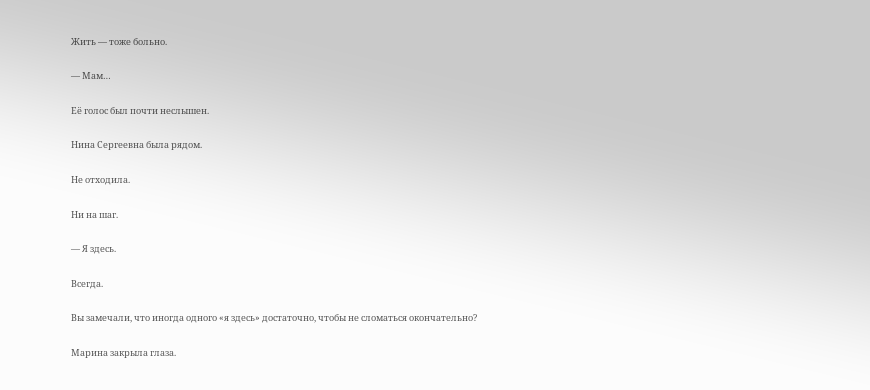Жить — тоже больно.

— Мам…

Её голос был почти неслышен.

Нина Сергеевна была рядом.

Не отходила.

Ни на шаг.

— Я здесь.

Всегда.

Вы замечали, что иногда одного «я здесь» достаточно, чтобы не сломаться окончательно?

Марина закрыла глаза.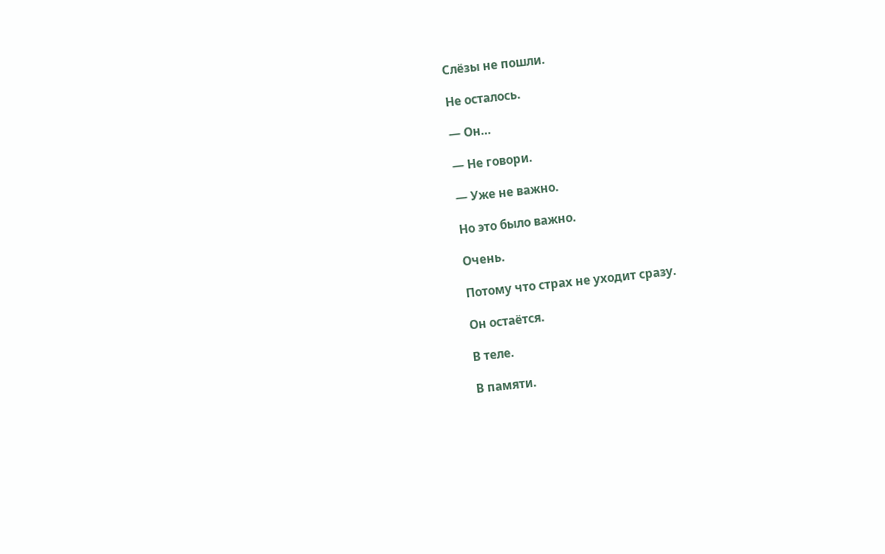Слёзы не пошли.

Не осталось.

— Он…

— Не говори.

— Уже не важно.

Но это было важно.

Очень.

Потому что страх не уходит сразу.

Он остаётся.

В теле.

В памяти.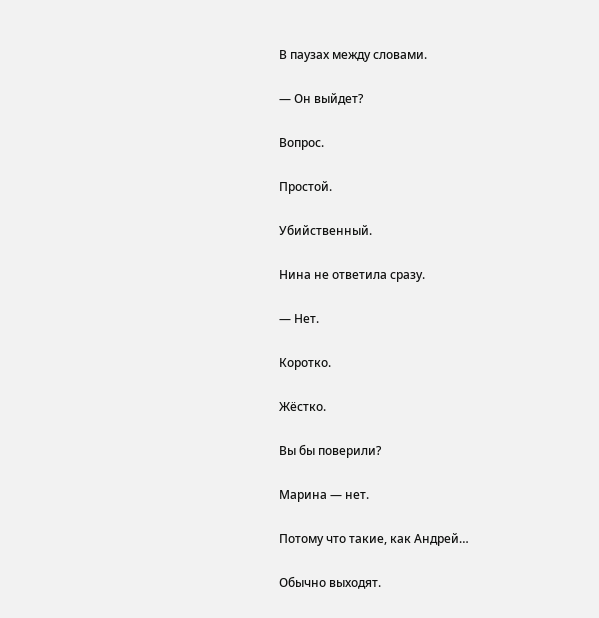В паузах между словами.

— Он выйдет?

Вопрос.

Простой.

Убийственный.

Нина не ответила сразу.

— Нет.

Коротко.

Жёстко.

Вы бы поверили?

Марина — нет.

Потому что такие, как Андрей…

Обычно выходят.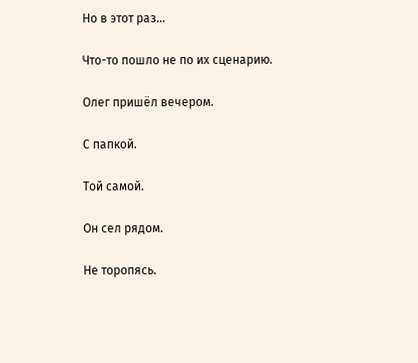Но в этот раз…

Что-то пошло не по их сценарию.

Олег пришёл вечером.

С папкой.

Той самой.

Он сел рядом.

Не торопясь.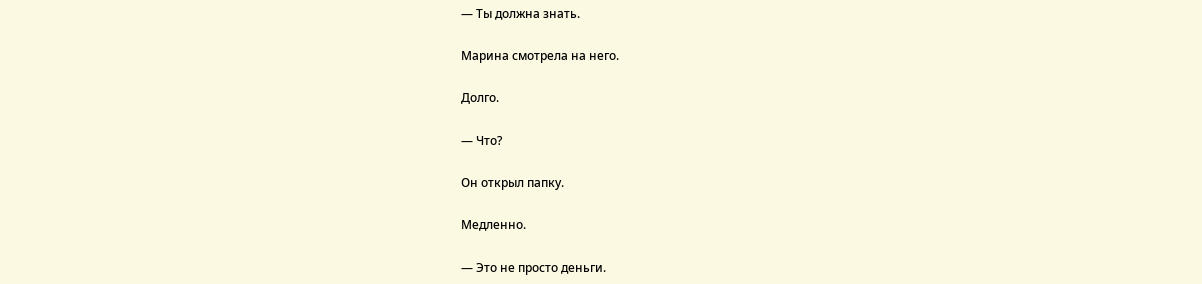— Ты должна знать.

Марина смотрела на него.

Долго.

— Что?

Он открыл папку.

Медленно.

— Это не просто деньги.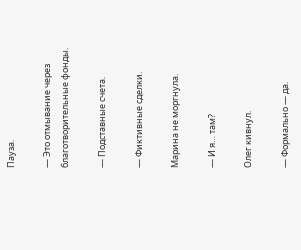Пауза.

— Это отмывание через благотворительные фонды.

— Подставные счета.

— Фиктивные сделки.

Марина не моргнула.

— И я… там?

Олег кивнул.

— Формально — да.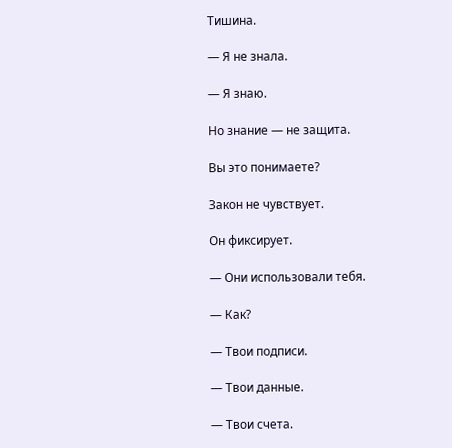Тишина.

— Я не знала.

— Я знаю.

Но знание — не защита.

Вы это понимаете?

Закон не чувствует.

Он фиксирует.

— Они использовали тебя.

— Как?

— Твои подписи.

— Твои данные.

— Твои счета.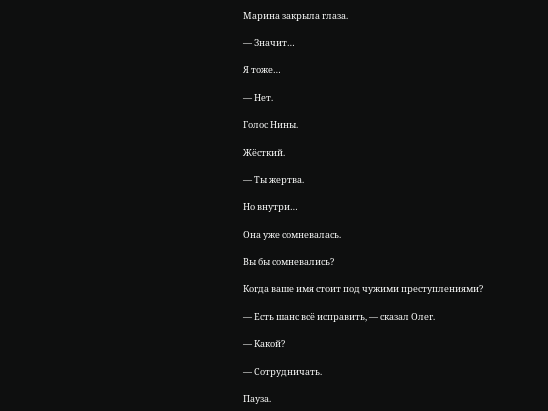Марина закрыла глаза.

— Значит…

Я тоже…

— Нет.

Голос Нины.

Жёсткий.

— Ты жертва.

Но внутри…

Она уже сомневалась.

Вы бы сомневались?

Когда ваше имя стоит под чужими преступлениями?

— Есть шанс всё исправить, — сказал Олег.

— Какой?

— Сотрудничать.

Пауза.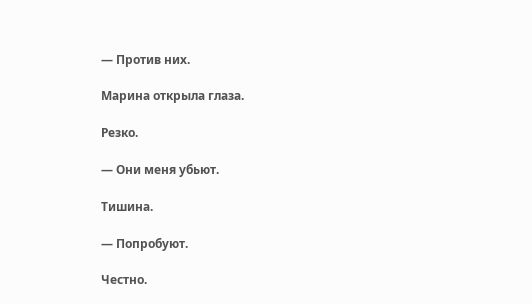— Против них.

Марина открыла глаза.

Резко.

— Они меня убьют.

Тишина.

— Попробуют.

Честно.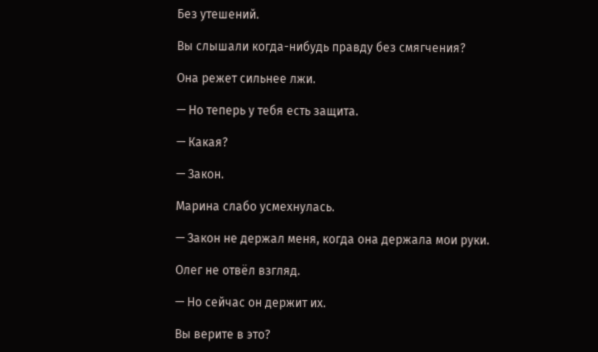Без утешений.

Вы слышали когда-нибудь правду без смягчения?

Она режет сильнее лжи.

— Но теперь у тебя есть защита.

— Какая?

— Закон.

Марина слабо усмехнулась.

— Закон не держал меня, когда она держала мои руки.

Олег не отвёл взгляд.

— Но сейчас он держит их.

Вы верите в это?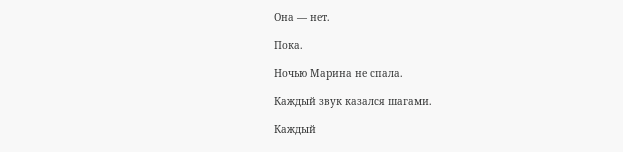Она — нет.

Пока.

Ночью Марина не спала.

Каждый звук казался шагами.

Каждый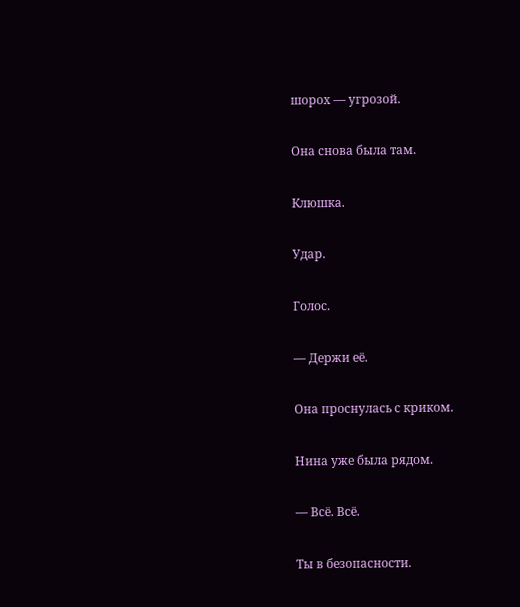шорох — угрозой.

Она снова была там.

Клюшка.

Удар.

Голос.

— Держи её.

Она проснулась с криком.

Нина уже была рядом.

— Всё. Всё.

Ты в безопасности.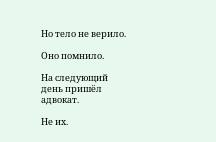Но тело не верило.

Оно помнило.

На следующий день пришёл адвокат.

Не их.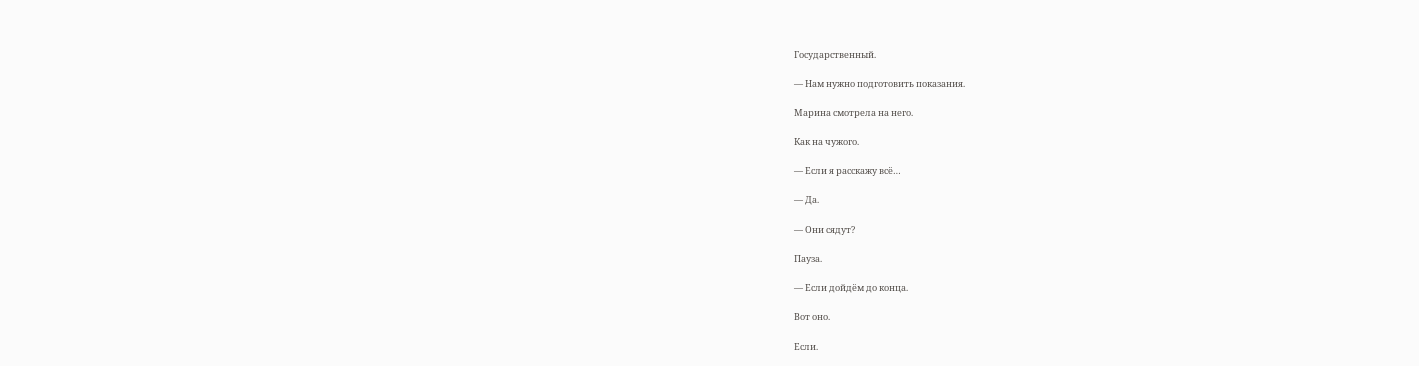Государственный.

— Нам нужно подготовить показания.

Марина смотрела на него.

Как на чужого.

— Если я расскажу всё…

— Да.

— Они сядут?

Пауза.

— Если дойдём до конца.

Вот оно.

Если.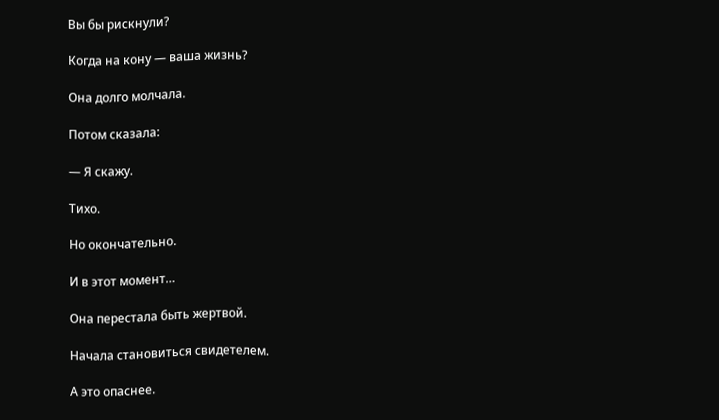Вы бы рискнули?

Когда на кону — ваша жизнь?

Она долго молчала.

Потом сказала:

— Я скажу.

Тихо.

Но окончательно.

И в этот момент…

Она перестала быть жертвой.

Начала становиться свидетелем.

А это опаснее.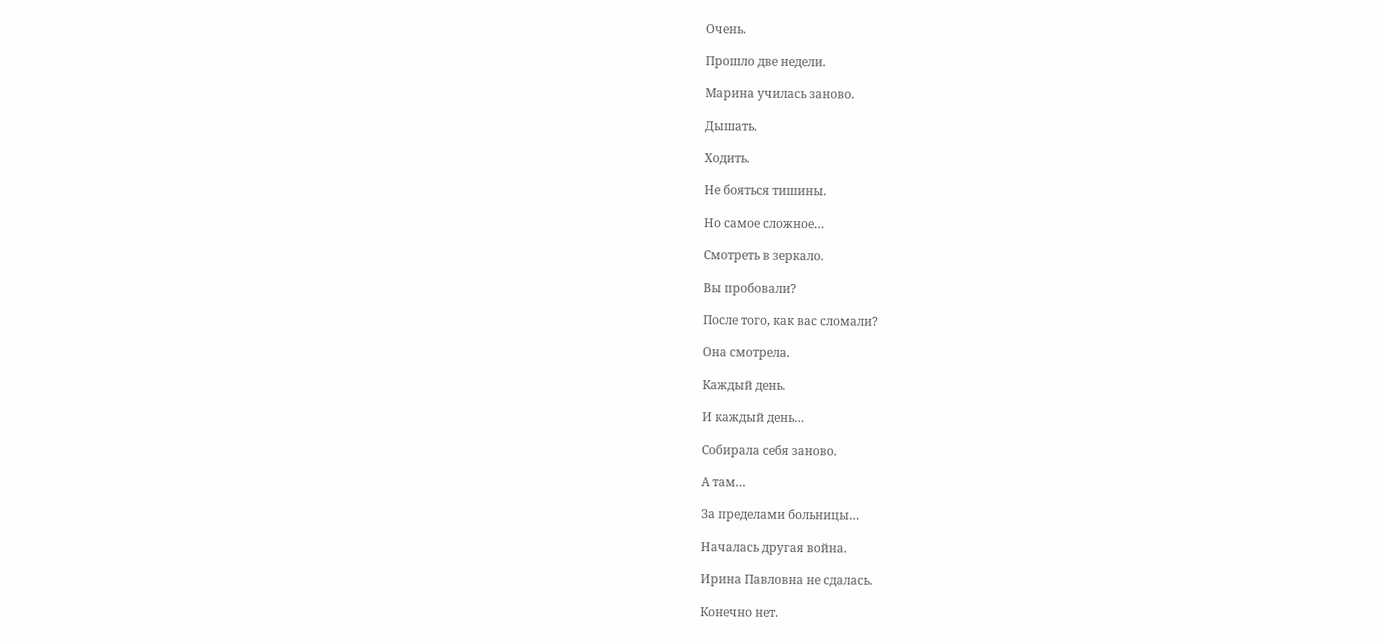Очень.

Прошло две недели.

Марина училась заново.

Дышать.

Ходить.

Не бояться тишины.

Но самое сложное…

Смотреть в зеркало.

Вы пробовали?

После того, как вас сломали?

Она смотрела.

Каждый день.

И каждый день…

Собирала себя заново.

А там…

За пределами больницы…

Началась другая война.

Ирина Павловна не сдалась.

Конечно нет.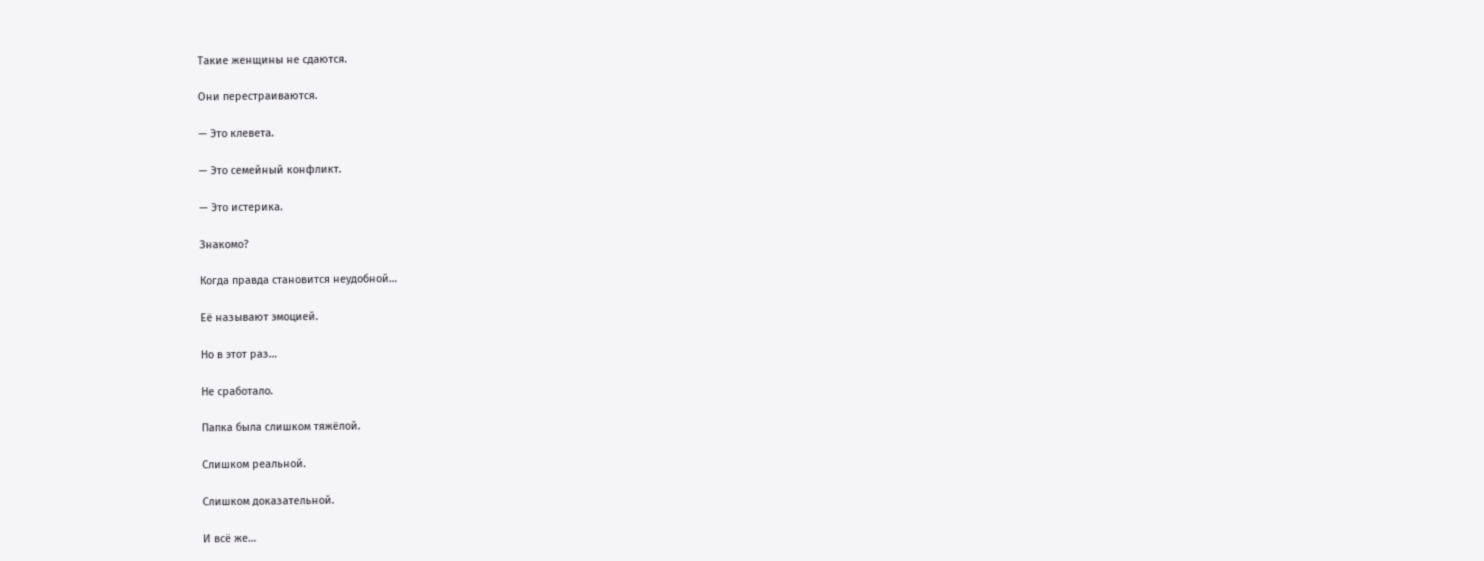Такие женщины не сдаются.

Они перестраиваются.

— Это клевета.

— Это семейный конфликт.

— Это истерика.

Знакомо?

Когда правда становится неудобной…

Её называют эмоцией.

Но в этот раз…

Не сработало.

Папка была слишком тяжёлой.

Слишком реальной.

Слишком доказательной.

И всё же…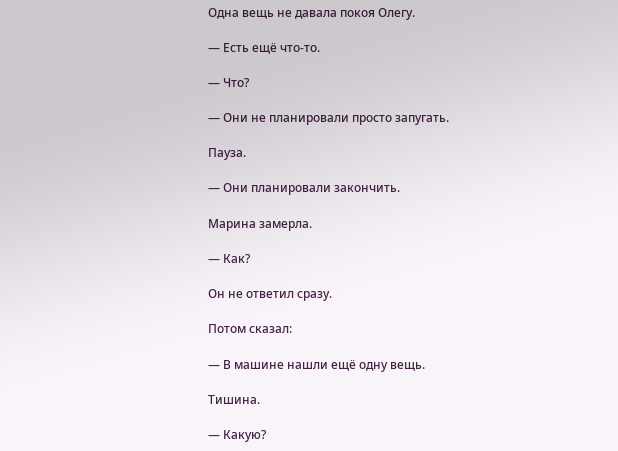Одна вещь не давала покоя Олегу.

— Есть ещё что-то.

— Что?

— Они не планировали просто запугать.

Пауза.

— Они планировали закончить.

Марина замерла.

— Как?

Он не ответил сразу.

Потом сказал:

— В машине нашли ещё одну вещь.

Тишина.

— Какую?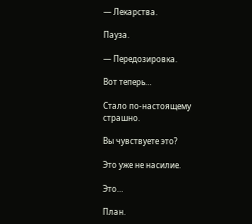— Лекарства.

Пауза.

— Передозировка.

Вот теперь…

Стало по-настоящему страшно.

Вы чувствуете это?

Это уже не насилие.

Это…

План.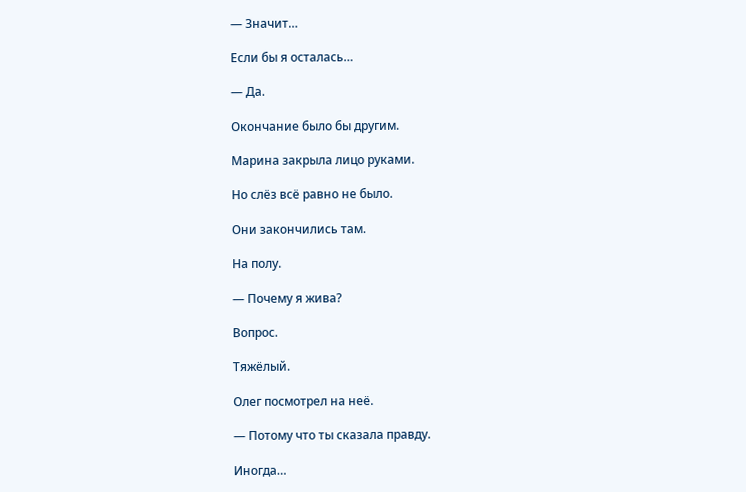— Значит…

Если бы я осталась…

— Да.

Окончание было бы другим.

Марина закрыла лицо руками.

Но слёз всё равно не было.

Они закончились там.

На полу.

— Почему я жива?

Вопрос.

Тяжёлый.

Олег посмотрел на неё.

— Потому что ты сказала правду.

Иногда…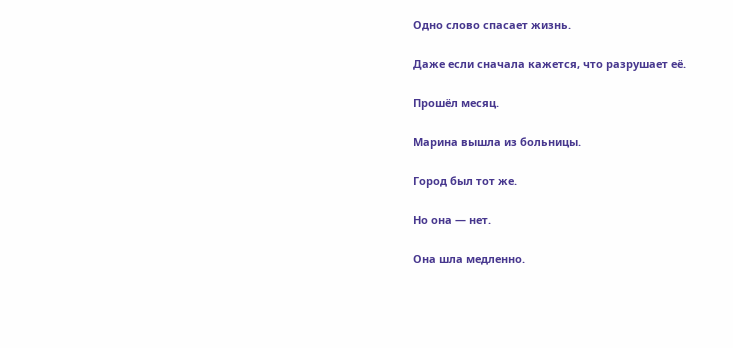Одно слово спасает жизнь.

Даже если сначала кажется, что разрушает её.

Прошёл месяц.

Марина вышла из больницы.

Город был тот же.

Но она — нет.

Она шла медленно.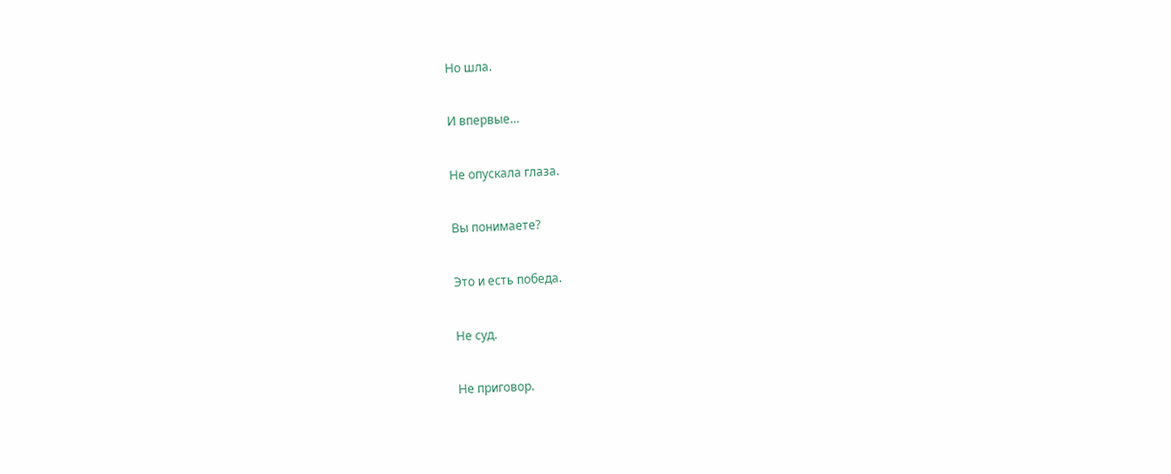Но шла.

И впервые…

Не опускала глаза.

Вы понимаете?

Это и есть победа.

Не суд.

Не приговор.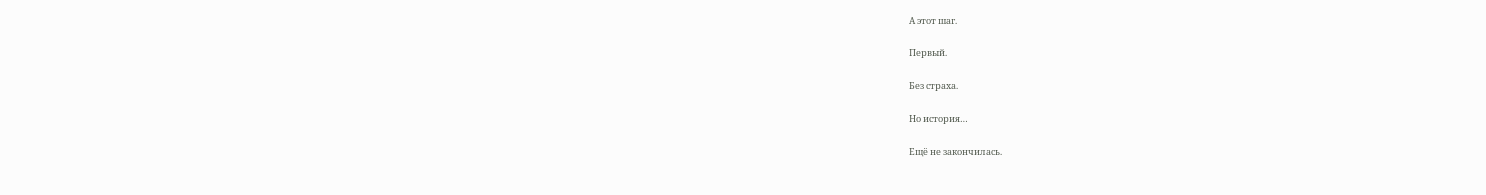А этот шаг.

Первый.

Без страха.

Но история…

Ещё не закончилась.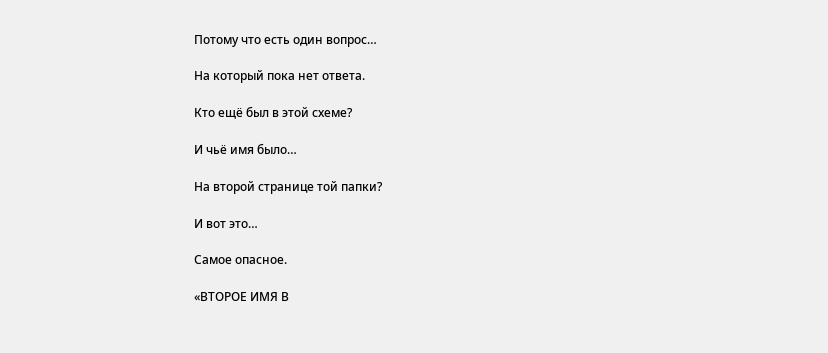Потому что есть один вопрос…

На который пока нет ответа.

Кто ещё был в этой схеме?

И чьё имя было…

На второй странице той папки?

И вот это…

Самое опасное.

«ВТОРОЕ ИМЯ В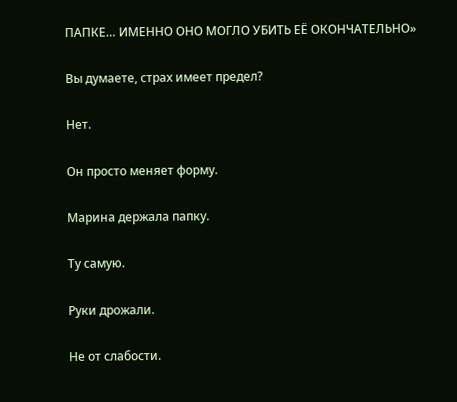ПАПКЕ… ИМЕННО ОНО МОГЛО УБИТЬ ЕЁ ОКОНЧАТЕЛЬНО»

Вы думаете, страх имеет предел?

Нет.

Он просто меняет форму.

Марина держала папку.

Ту самую.

Руки дрожали.

Не от слабости.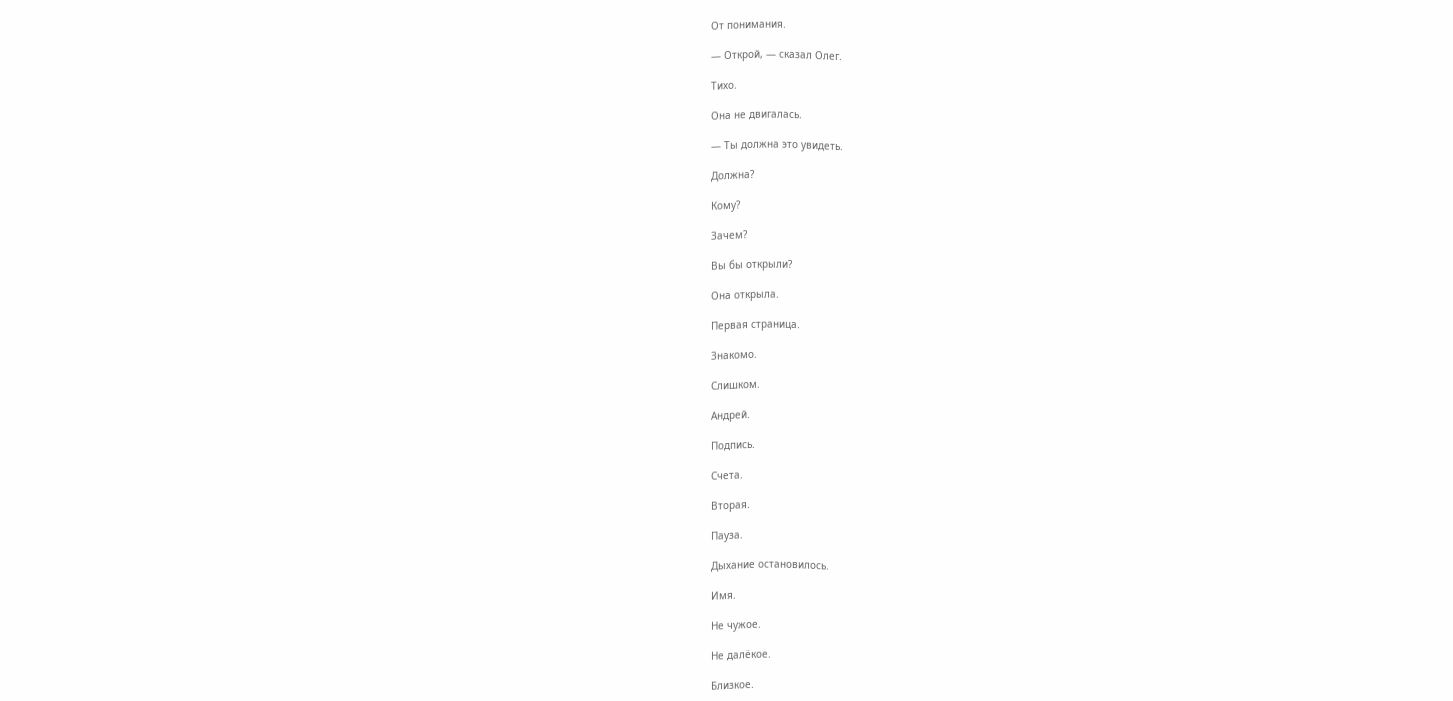От понимания.

— Открой, — сказал Олег.

Тихо.

Она не двигалась.

— Ты должна это увидеть.

Должна?

Кому?

Зачем?

Вы бы открыли?

Она открыла.

Первая страница.

Знакомо.

Слишком.

Андрей.

Подпись.

Счета.

Вторая.

Пауза.

Дыхание остановилось.

Имя.

Не чужое.

Не далёкое.

Близкое.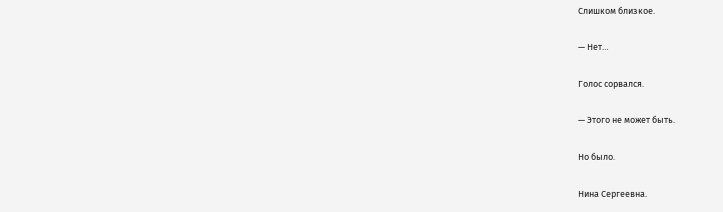Слишком близкое.

— Нет…

Голос сорвался.

— Этого не может быть.

Но было.

Нина Сергеевна.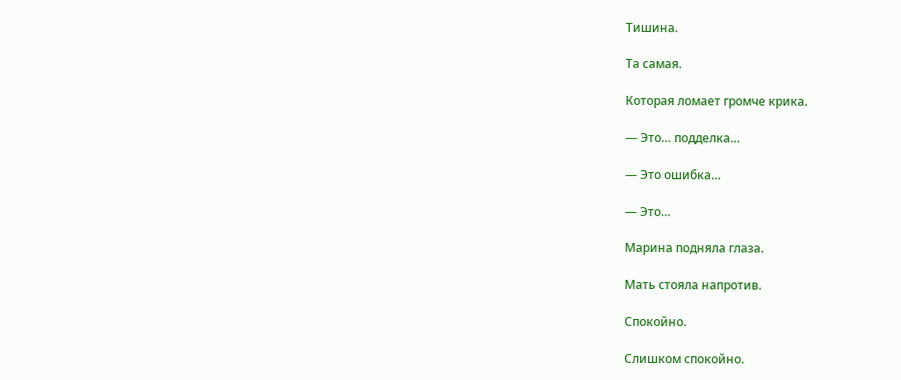Тишина.

Та самая.

Которая ломает громче крика.

— Это… подделка…

— Это ошибка…

— Это…

Марина подняла глаза.

Мать стояла напротив.

Спокойно.

Слишком спокойно.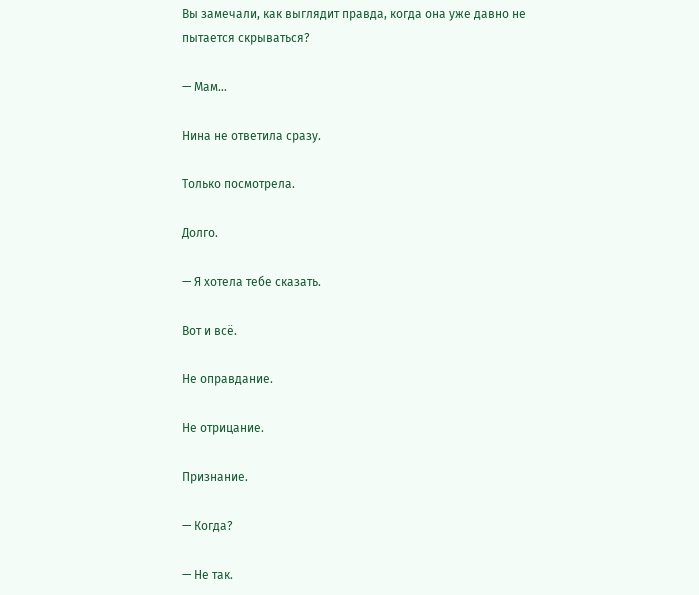Вы замечали, как выглядит правда, когда она уже давно не пытается скрываться?

— Мам…

Нина не ответила сразу.

Только посмотрела.

Долго.

— Я хотела тебе сказать.

Вот и всё.

Не оправдание.

Не отрицание.

Признание.

— Когда?

— Не так.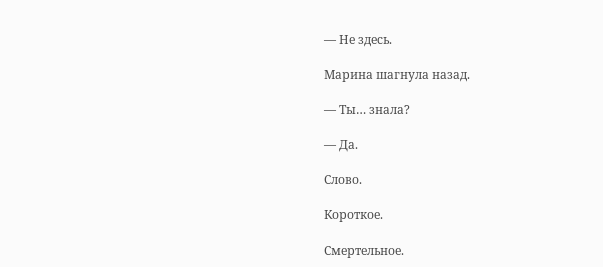— Не здесь.

Марина шагнула назад.

— Ты… знала?

— Да.

Слово.

Короткое.

Смертельное.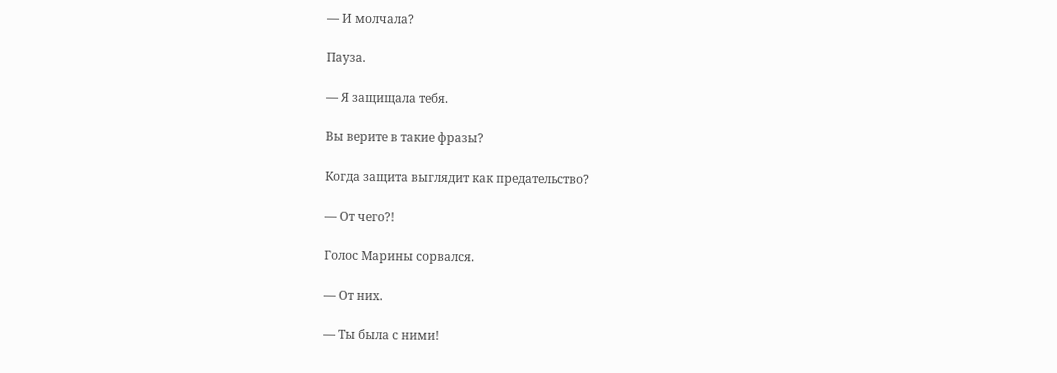— И молчала?

Пауза.

— Я защищала тебя.

Вы верите в такие фразы?

Когда защита выглядит как предательство?

— От чего?!

Голос Марины сорвался.

— От них.

— Ты была с ними!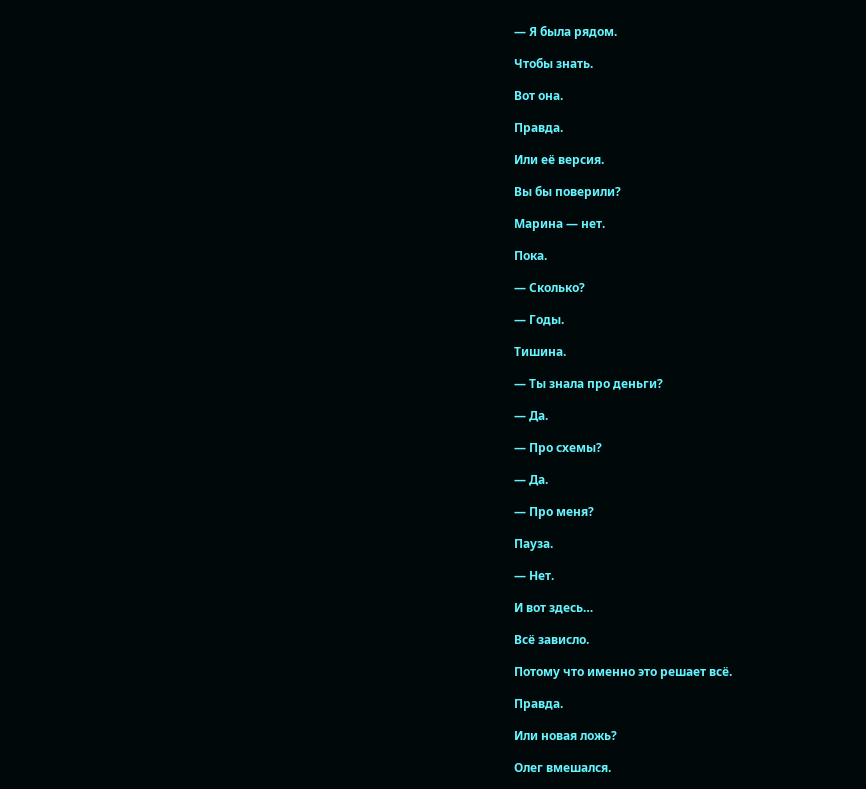— Я была рядом.

Чтобы знать.

Вот она.

Правда.

Или её версия.

Вы бы поверили?

Марина — нет.

Пока.

— Сколько?

— Годы.

Тишина.

— Ты знала про деньги?

— Да.

— Про схемы?

— Да.

— Про меня?

Пауза.

— Нет.

И вот здесь…

Всё зависло.

Потому что именно это решает всё.

Правда.

Или новая ложь?

Олег вмешался.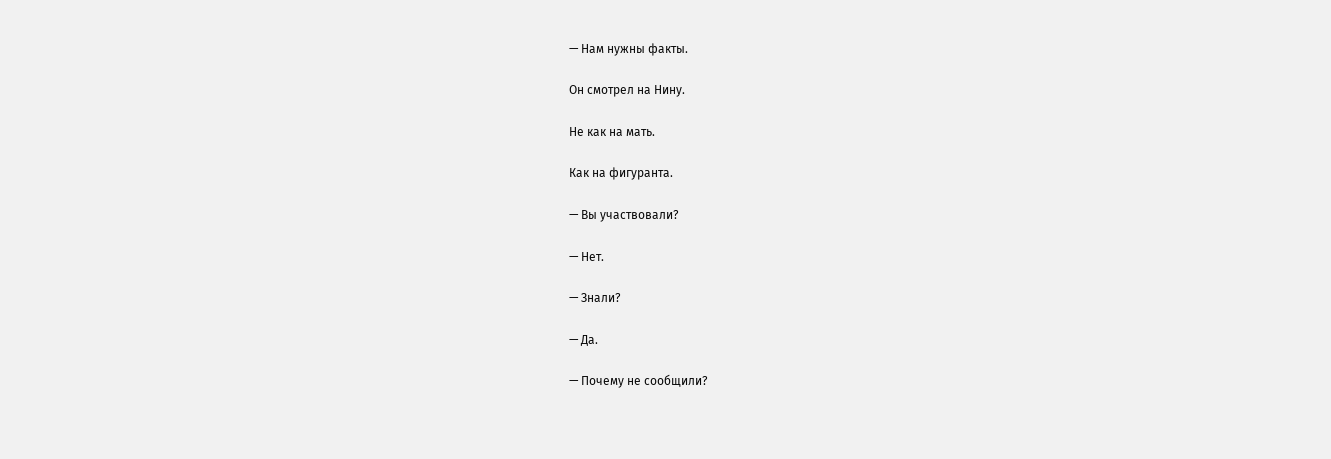— Нам нужны факты.

Он смотрел на Нину.

Не как на мать.

Как на фигуранта.

— Вы участвовали?

— Нет.

— Знали?

— Да.

— Почему не сообщили?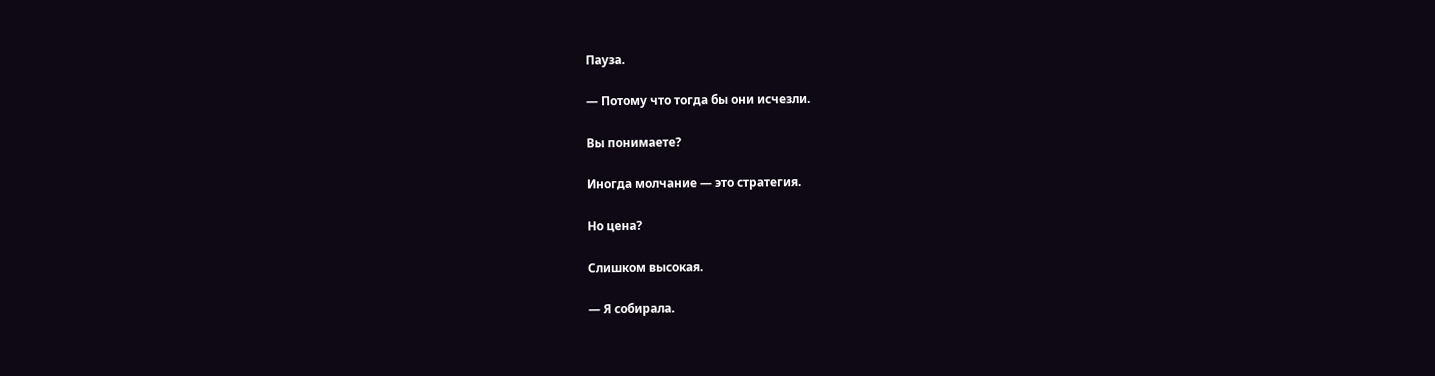Пауза.

— Потому что тогда бы они исчезли.

Вы понимаете?

Иногда молчание — это стратегия.

Но цена?

Слишком высокая.

— Я собирала.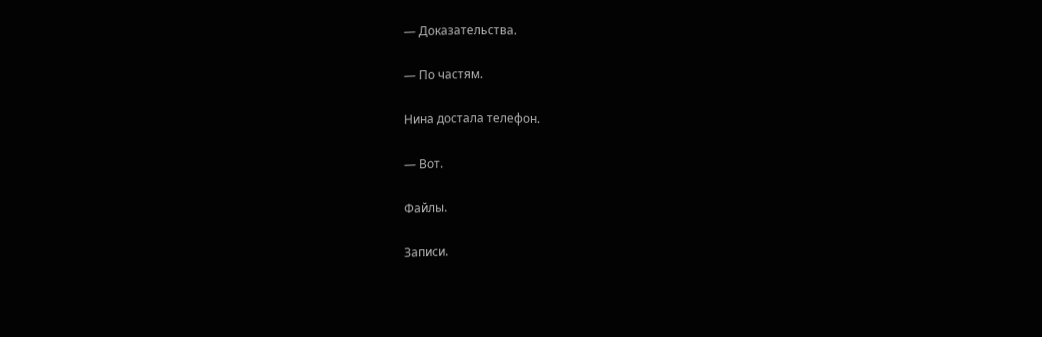— Доказательства.

— По частям.

Нина достала телефон.

— Вот.

Файлы.

Записи.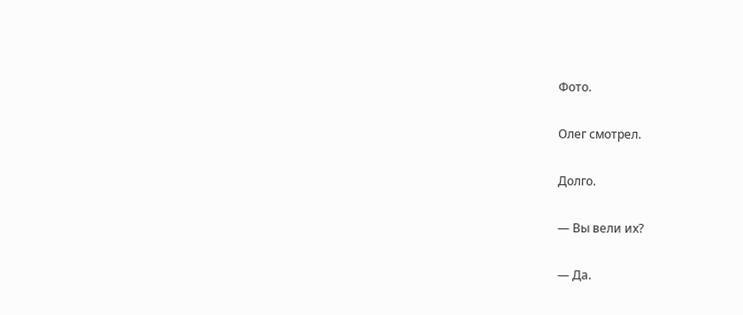Фото.

Олег смотрел.

Долго.

— Вы вели их?

— Да.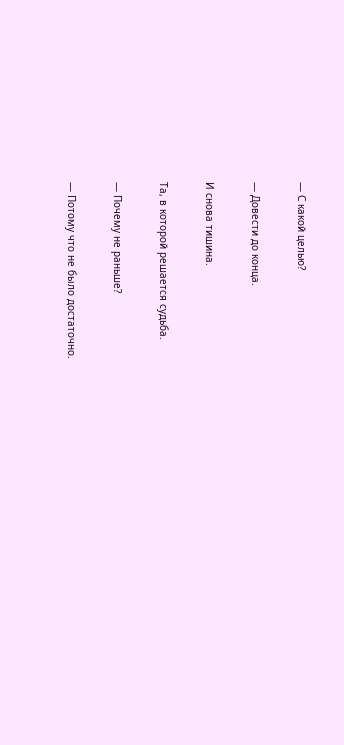— С какой целью?

— Довести до конца.

И снова тишина.

Та, в которой решается судьба.

— Почему не раньше?

— Потому что не было достаточно.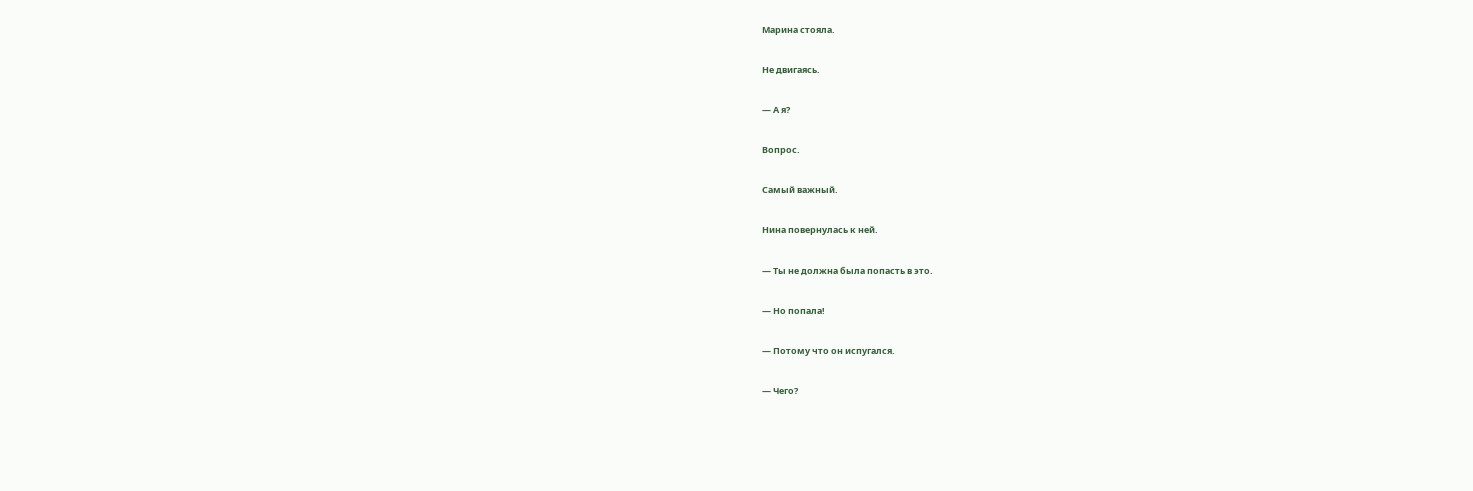Марина стояла.

Не двигаясь.

— А я?

Вопрос.

Самый важный.

Нина повернулась к ней.

— Ты не должна была попасть в это.

— Но попала!

— Потому что он испугался.

— Чего?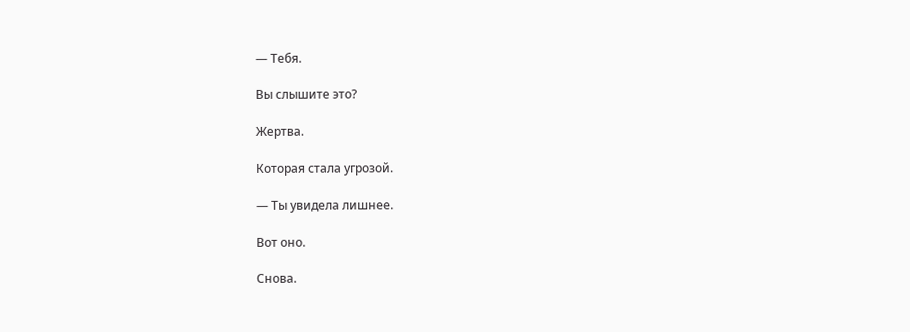— Тебя.

Вы слышите это?

Жертва.

Которая стала угрозой.

— Ты увидела лишнее.

Вот оно.

Снова.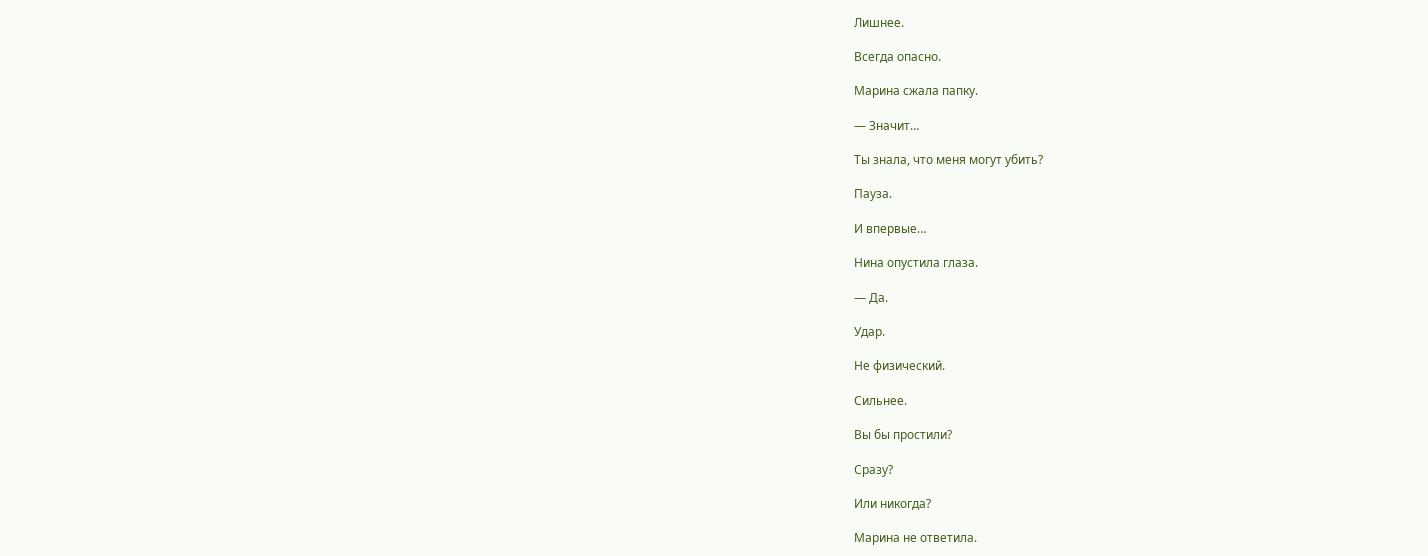Лишнее.

Всегда опасно.

Марина сжала папку.

— Значит…

Ты знала, что меня могут убить?

Пауза.

И впервые…

Нина опустила глаза.

— Да.

Удар.

Не физический.

Сильнее.

Вы бы простили?

Сразу?

Или никогда?

Марина не ответила.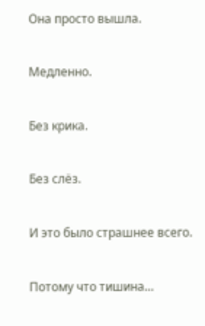Она просто вышла.

Медленно.

Без крика.

Без слёз.

И это было страшнее всего.

Потому что тишина…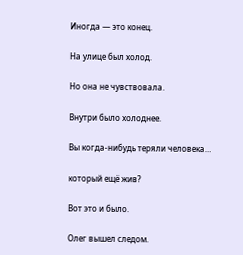Иногда — это конец.

На улице был холод.

Но она не чувствовала.

Внутри было холоднее.

Вы когда-нибудь теряли человека…

который ещё жив?

Вот это и было.

Олег вышел следом.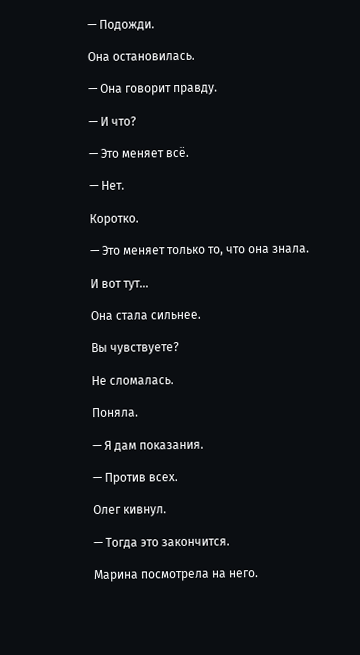— Подожди.

Она остановилась.

— Она говорит правду.

— И что?

— Это меняет всё.

— Нет.

Коротко.

— Это меняет только то, что она знала.

И вот тут…

Она стала сильнее.

Вы чувствуете?

Не сломалась.

Поняла.

— Я дам показания.

— Против всех.

Олег кивнул.

— Тогда это закончится.

Марина посмотрела на него.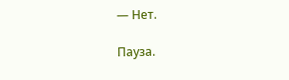— Нет.

Пауза.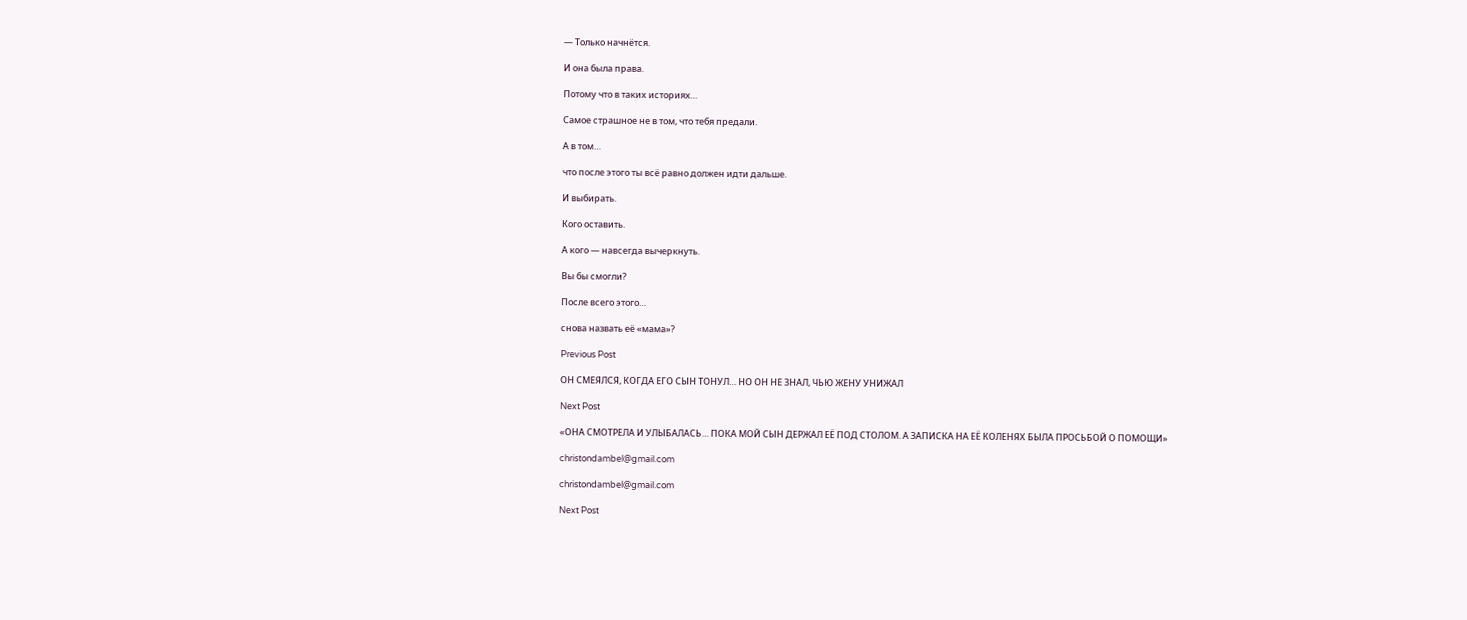— Только начнётся.

И она была права.

Потому что в таких историях…

Самое страшное не в том, что тебя предали.

А в том…

что после этого ты всё равно должен идти дальше.

И выбирать.

Кого оставить.

А кого — навсегда вычеркнуть.

Вы бы смогли?

После всего этого…

снова назвать её «мама»?

Previous Post

ОН СМЕЯЛСЯ, КОГДА ЕГО СЫН ТОНУЛ… НО ОН НЕ ЗНАЛ, ЧЬЮ ЖЕНУ УНИЖАЛ

Next Post

«ОНА СМОТРЕЛА И УЛЫБАЛАСЬ… ПОКА МОЙ СЫН ДЕРЖАЛ ЕЁ ПОД СТОЛОМ. А ЗАПИСКА НА ЕЁ КОЛЕНЯХ БЫЛА ПРОСЬБОЙ О ПОМОЩИ»

christondambel@gmail.com

christondambel@gmail.com

Next Post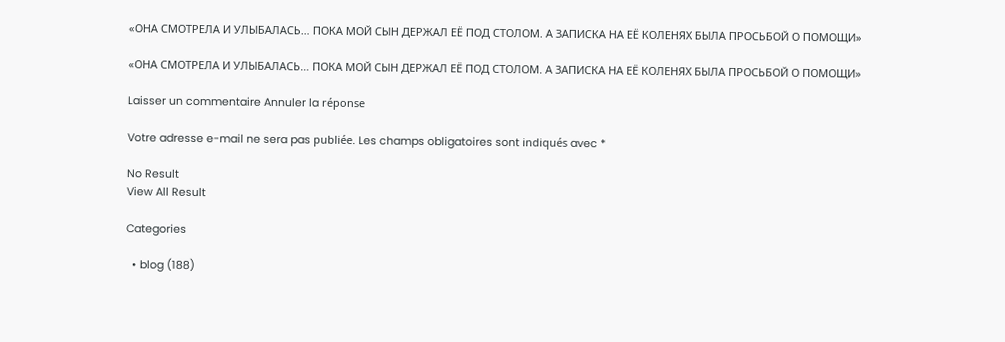«ОНА СМОТРЕЛА И УЛЫБАЛАСЬ… ПОКА МОЙ СЫН ДЕРЖАЛ ЕЁ ПОД СТОЛОМ. А ЗАПИСКА НА ЕЁ КОЛЕНЯХ БЫЛА ПРОСЬБОЙ О ПОМОЩИ»

«ОНА СМОТРЕЛА И УЛЫБАЛАСЬ… ПОКА МОЙ СЫН ДЕРЖАЛ ЕЁ ПОД СТОЛОМ. А ЗАПИСКА НА ЕЁ КОЛЕНЯХ БЫЛА ПРОСЬБОЙ О ПОМОЩИ»

Laisser un commentaire Annuler la réponse

Votre adresse e-mail ne sera pas publiée. Les champs obligatoires sont indiqués avec *

No Result
View All Result

Categories

  • blog (188)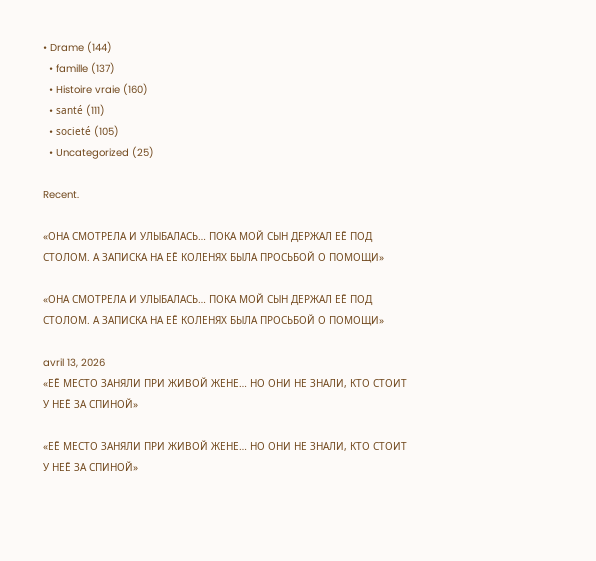• Drame (144)
  • famille (137)
  • Histoire vraie (160)
  • santé (111)
  • societé (105)
  • Uncategorized (25)

Recent.

«ОНА СМОТРЕЛА И УЛЫБАЛАСЬ… ПОКА МОЙ СЫН ДЕРЖАЛ ЕЁ ПОД СТОЛОМ. А ЗАПИСКА НА ЕЁ КОЛЕНЯХ БЫЛА ПРОСЬБОЙ О ПОМОЩИ»

«ОНА СМОТРЕЛА И УЛЫБАЛАСЬ… ПОКА МОЙ СЫН ДЕРЖАЛ ЕЁ ПОД СТОЛОМ. А ЗАПИСКА НА ЕЁ КОЛЕНЯХ БЫЛА ПРОСЬБОЙ О ПОМОЩИ»

avril 13, 2026
«ЕЁ МЕСТО ЗАНЯЛИ ПРИ ЖИВОЙ ЖЕНЕ… НО ОНИ НЕ ЗНАЛИ, КТО СТОИТ У НЕЁ ЗА СПИНОЙ»

«ЕЁ МЕСТО ЗАНЯЛИ ПРИ ЖИВОЙ ЖЕНЕ… НО ОНИ НЕ ЗНАЛИ, КТО СТОИТ У НЕЁ ЗА СПИНОЙ»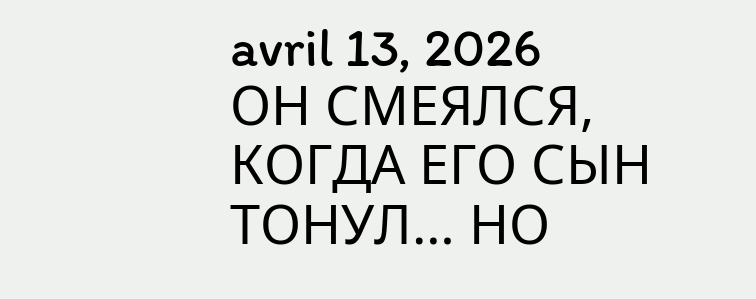avril 13, 2026
ОН СМЕЯЛСЯ, КОГДА ЕГО СЫН ТОНУЛ… НО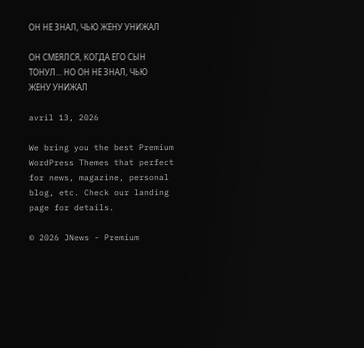ОН НЕ ЗНАЛ, ЧЬЮ ЖЕНУ УНИЖАЛ

ОН СМЕЯЛСЯ, КОГДА ЕГО СЫН ТОНУЛ… НО ОН НЕ ЗНАЛ, ЧЬЮ ЖЕНУ УНИЖАЛ

avril 13, 2026

We bring you the best Premium WordPress Themes that perfect for news, magazine, personal blog, etc. Check our landing page for details.

© 2026 JNews - Premium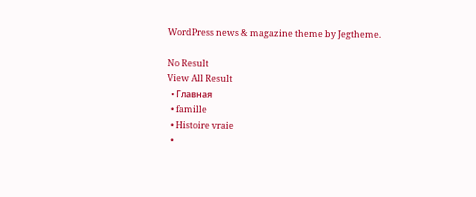WordPress news & magazine theme by Jegtheme.

No Result
View All Result
  • Главная
  • famille
  • Histoire vraie
  •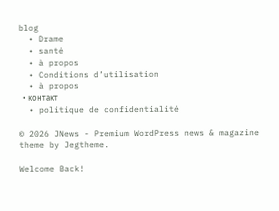blog
  • Drame
  • santé
  • à propos
  • Conditions d’utilisation
  • à propos
  • контакт
  • politique de confidentialité

© 2026 JNews - Premium WordPress news & magazine theme by Jegtheme.

Welcome Back!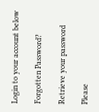Login to your account below

Forgotten Password?

Retrieve your password

Please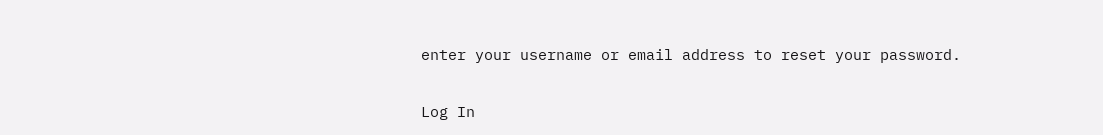enter your username or email address to reset your password.

Log In